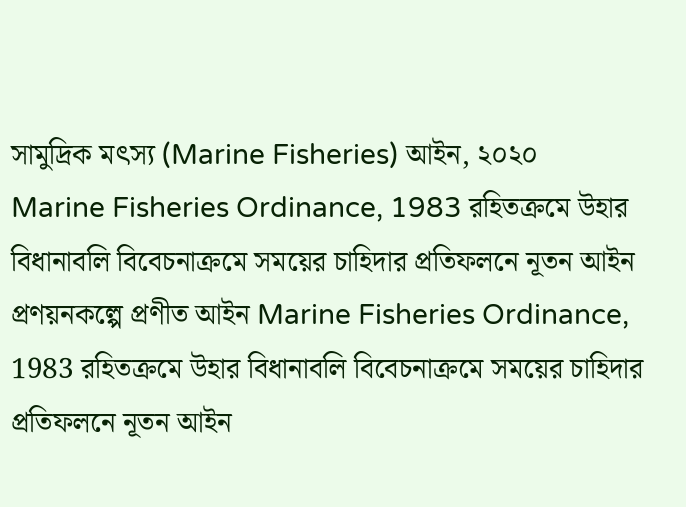সামুদ্রিক মৎস্য (Marine Fisheries) আইন, ২০২০
Marine Fisheries Ordinance, 1983 রহিতক্রমে উহার বিধানাবলি বিবেচনাক্রমে সময়ের চাহিদার প্রতিফলনে নূতন আইন প্রণয়নকল্পে প্রণীত আইন Marine Fisheries Ordinance, 1983 রহিতক্রমে উহার বিধানাবলি বিবেচনাক্রমে সময়ের চাহিদার প্রতিফলনে নূতন আইন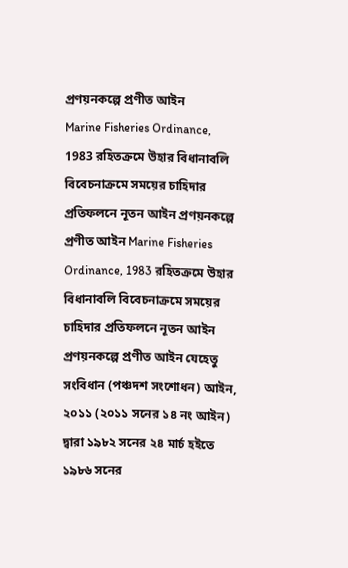প্রণয়নকল্পে প্রণীত আইন
Marine Fisheries Ordinance, 1983 রহিতক্রমে উহার বিধানাবলি বিবেচনাক্রমে সময়ের চাহিদার প্রতিফলনে নূতন আইন প্রণয়নকল্পে প্রণীত আইন Marine Fisheries Ordinance, 1983 রহিতক্রমে উহার বিধানাবলি বিবেচনাক্রমে সময়ের চাহিদার প্রতিফলনে নূতন আইন প্রণয়নকল্পে প্রণীত আইন যেহেতু সংবিধান (পঞ্চদশ সংশোধন) আইন, ২০১১ (২০১১ সনের ১৪ নং আইন) দ্বারা ১৯৮২ সনের ২৪ মার্চ হইতে ১৯৮৬ সনের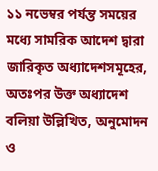১১ নভেম্বর পর্যন্ত সময়ের মধ্যে সামরিক আদেশ দ্বারা জারিকৃত অধ্যাদেশসমূহের, অতঃপর উক্ত অধ্যাদেশ বলিয়া উল্লিখিত, অনুমোদন ও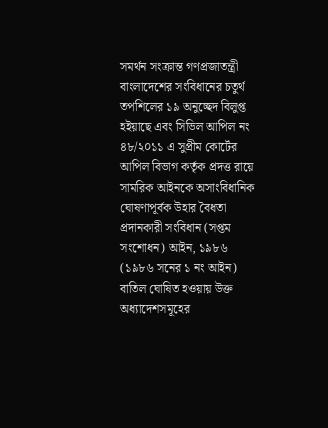সমর্থন সংক্রান্ত গণপ্রজাতন্ত্রী বাংলাদেশের সংবিধানের চতুর্থ তপশিলের ১৯ অনুচ্ছেদ বিলুপ্ত হইয়াছে এবং সিভিল আপিল নং ৪৮/২০১১ এ সুপ্রীম কোর্টের আপিল বিভাগ কর্তৃক প্রদত্ত রায়ে সামরিক আইনকে অসাংবিধানিক ঘোষণাপূর্বক উহার বৈধতা প্রদানকারী সংবিধান (সপ্তম সংশোধন) আইন, ১৯৮৬ (১৯৮৬ সনের ১ নং আইন) বাতিল ঘোষিত হওয়ায় উক্ত অধ্যাদেশসমূহের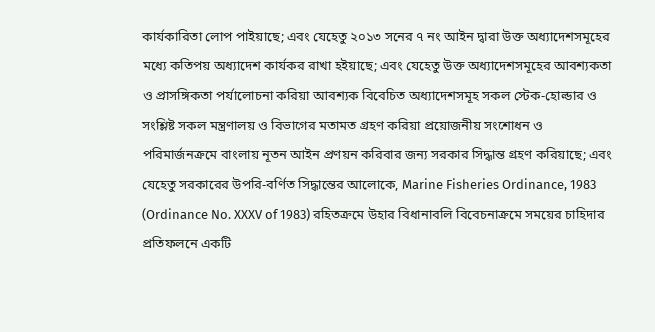কার্যকারিতা লোপ পাইয়াছে; এবং যেহেতু ২০১৩ সনের ৭ নং আইন দ্বারা উক্ত অধ্যাদেশসমূহের মধ্যে কতিপয় অধ্যাদেশ কার্যকর রাখা হইয়াছে; এবং যেহেতু উক্ত অধ্যাদেশসমূহের আবশ্যকতা ও প্রাসঙ্গিকতা পর্যালোচনা করিয়া আবশ্যক বিবেচিত অধ্যাদেশসমূহ সকল স্টেক-হোল্ডার ও সংশ্লিষ্ট সকল মন্ত্রণালয় ও বিভাগের মতামত গ্রহণ করিয়া প্রয়োজনীয় সংশোধন ও পরিমার্জনক্রমে বাংলায় নূতন আইন প্রণয়ন করিবার জন্য সরকার সিদ্ধান্ত গ্রহণ করিয়াছে; এবং যেহেতু সরকারের উপরি-বর্ণিত সিদ্ধান্তের আলোকে, Marine Fisheries Ordinance, 1983 (Ordinance No. XXXV of 1983) রহিতক্রমে উহার বিধানাবলি বিবেচনাক্রমে সময়ের চাহিদার প্রতিফলনে একটি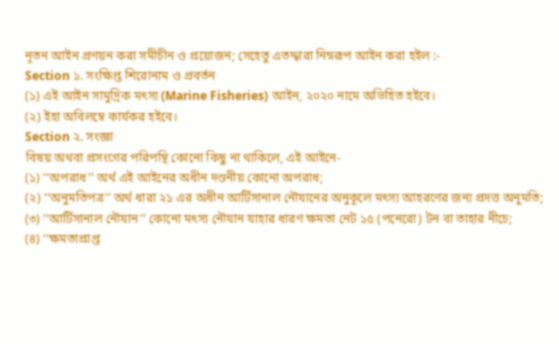নূতন আইন প্রণয়ন করা সমীচীন ও প্রয়োজন; সেহেতু এতদ্দ্বারা নিম্নরূপ আইন করা হইল :-
Section ১. সংক্ষিপ্ত শিরোনাম ও প্রবর্তন
(১) এই আইন সামুদ্রিক মৎস্য (Marine Fisheries) আইন, ২০২০ নামে অভিহিত হইবে।
(২) ইহা অবিলম্বে কার্যকর হইবে।
Section ২. সংজ্ঞা
বিষয় অথবা প্রসংগের পরিপন্থি কোনো কিছু না থাকিলে, এই আইনে-
(১) ‘‘অপরাধ’’ অর্থ এই আইনের অধীন দণ্ডনীয় কোনো অপরাধ;
(২) ‘‘অনুমতিপত্র’’ অর্থ ধারা ২১ এর অধীন আর্টিসানাল নৌযানের অনুকূলে মৎস্য আহরণের জন্য প্রদত্ত অনুমতি;
(৩) ‘‘আর্টিসানাল নৌযান’’ কোনো মৎস্য নৌযান যাহার ধারণ ক্ষমতা নেট ১৫ (পনেরো) টন বা তাহার নীচে;
(৪) ‘‘ক্ষমতাপ্রাপ্ত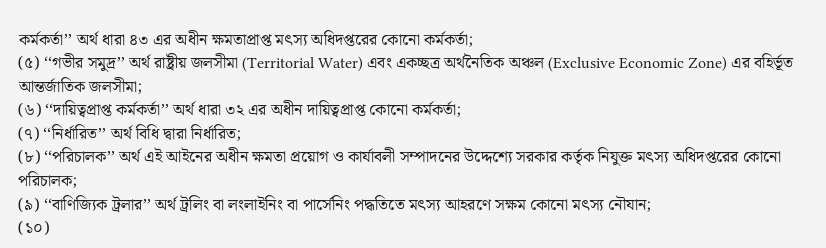কর্মকর্তা’’ অর্থ ধারা ৪৩ এর অধীন ক্ষমতাপ্রাপ্ত মৎস্য অধিদপ্তরের কোনো কর্মকর্তা;
(৫) ‘‘গভীর সমুদ্র’’ অর্থ রাষ্ট্রীয় জলসীমা (Territorial Water) এবং একচ্ছত্র অর্থনৈতিক অঞ্চল (Exclusive Economic Zone) এর বহির্ভূত আন্তর্জাতিক জলসীমা;
(৬) ‘‘দায়িত্বপ্রাপ্ত কর্মকর্তা’’ অর্থ ধারা ৩২ এর অধীন দায়িত্বপ্রাপ্ত কোনো কর্মকর্তা;
(৭) ‘‘নির্ধারিত’’ অর্থ বিধি দ্বারা নির্ধারিত;
(৮) ‘‘পরিচালক’’ অর্থ এই আইনের অধীন ক্ষমতা প্রয়োগ ও কার্যাবলী সম্পাদনের উদ্দেশ্যে সরকার কর্তৃক নিযুক্ত মৎস্য অধিদপ্তরের কোনো পরিচালক;
(৯) ‘‘বাণিজ্যিক ট্রলার’’ অর্থ ট্রলিং বা লংলাইনিং বা পার্সেনিং পদ্ধতিতে মৎস্য আহরণে সক্ষম কোনো মৎস্য নৌযান;
(১০)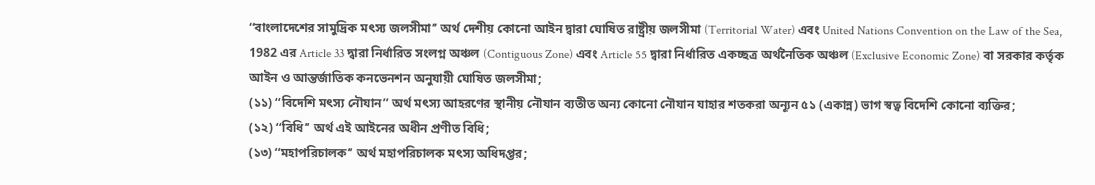‘‘বাংলাদেশের সামুদ্রিক মৎস্য জলসীমা’’ অর্থ দেশীয় কোনো আইন দ্বারা ঘোষিত রাষ্ট্রীয় জলসীমা (Territorial Water) এবং United Nations Convention on the Law of the Sea, 1982 এর Article 33 দ্বারা নির্ধারিত সংলগ্ন অঞ্চল (Contiguous Zone) এবং Article 55 দ্বারা নির্ধারিত একচ্ছত্র অর্থনৈতিক অঞ্চল (Exclusive Economic Zone) বা সরকার কর্তৃক আইন ও আন্তর্জাতিক কনভেনশন অনুযায়ী ঘোষিত জলসীমা;
(১১) ‘‘বিদেশি মৎস্য নৌযান’’ অর্থ মৎস্য আহরণের স্থানীয় নৌযান ব্যতীত অন্য কোনো নৌযান যাহার শতকরা অন্যূন ৫১ (একান্ন) ভাগ স্বত্ব বিদেশি কোনো ব্যক্তির;
(১২) ‘‘বিধি’’ অর্থ এই আইনের অধীন প্রণীত বিধি;
(১৩) ‘‘মহাপরিচালক’’ অর্থ মহাপরিচালক মৎস্য অধিদপ্তর;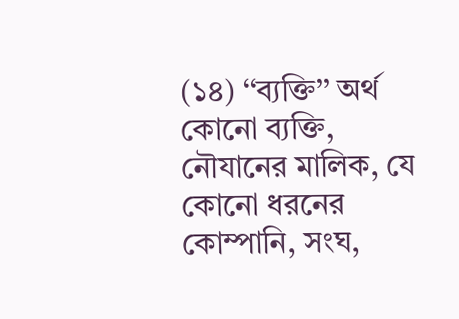(১৪) ‘‘ব্যক্তি’’ অর্থ কোনো ব্যক্তি, নৌযানের মালিক, যে কোনো ধরনের কোম্পানি, সংঘ,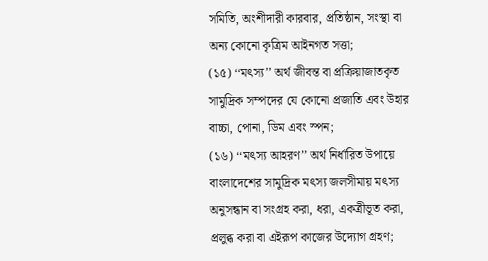সমিতি, অংশীদারী কারবার, প্রতিষ্ঠান, সংস্থা বা অন্য কোনো কৃত্রিম আইনগত সত্তা;
(১৫) ‘‘মৎস্য’’ অর্থ জীবন্ত বা প্রক্রিয়াজাতকৃত সামুদ্রিক সম্পদের যে কোনো প্রজাতি এবং উহার বাচ্চা, পোনা, ডিম এবং স্পন;
(১৬) ‘‘মৎস্য আহরণ’’ অর্থ নির্ধারিত উপায়ে বাংলাদেশের সামুদ্রিক মৎস্য জলসীমায় মৎস্য অনুসন্ধান বা সংগ্রহ করা, ধরা, একত্রীভূত করা, প্রলুব্ধ করা বা এইরূপ কাজের উদ্যোগ গ্রহণ;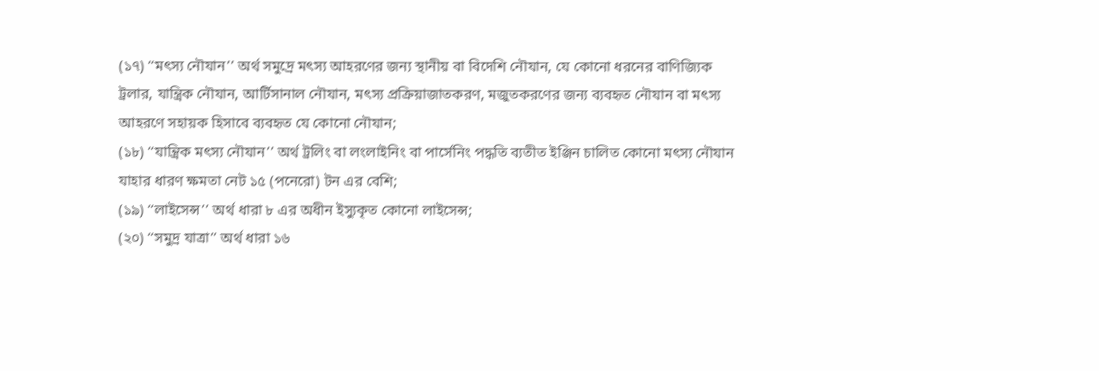(১৭) ‘‘মৎস্য নৌযান’’ অর্থ সমুদ্রে মৎস্য আহরণের জন্য স্থানীয় বা বিদেশি নৌযান, যে কোনো ধরনের বাণিজ্যিক ট্রলার, যান্ত্রিক নৌযান, আর্টিসানাল নৌযান, মৎস্য প্রক্রিয়াজাতকরণ, মজুতকরণের জন্য ব্যবহৃত নৌযান বা মৎস্য আহরণে সহায়ক হিসাবে ব্যবহৃত যে কোনো নৌযান;
(১৮) ‘‘যান্ত্রিক মৎস্য নৌযান’’ অর্থ ট্রলিং বা লংলাইনিং বা পার্সেনিং পদ্ধতি ব্যতীত ইঞ্জিন চালিত কোনো মৎস্য নৌযান যাহার ধারণ ক্ষমতা নেট ১৫ (পনেরো) টন এর বেশি;
(১৯) ‘‘লাইসেন্স’’ অর্থ ধারা ৮ এর অধীন ইস্যুকৃত কোনো লাইসেন্স;
(২০) ‘‘সমুদ্র যাত্রা’’ অর্থ ধারা ১৬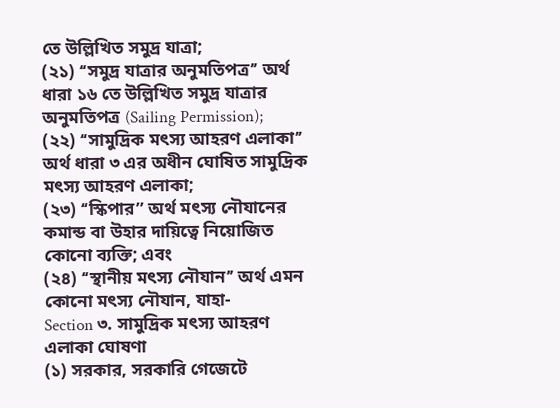তে উল্লিখিত সমুদ্র যাত্রা;
(২১) ‘‘সমুদ্র যাত্রার অনুমতিপত্র’’ অর্থ ধারা ১৬ তে উল্লিখিত সমুদ্র যাত্রার অনুমতিপত্র (Sailing Permission);
(২২) ‘‘সামুদ্রিক মৎস্য আহরণ এলাকা’’ অর্থ ধারা ৩ এর অধীন ঘোষিত সামুদ্রিক মৎস্য আহরণ এলাকা;
(২৩) ‘‘স্কিপার’’ অর্থ মৎস্য নৌযানের কমান্ড বা উহার দায়িত্বে নিয়োজিত কোনো ব্যক্তি; এবং
(২৪) ‘‘স্থানীয় মৎস্য নৌযান’’ অর্থ এমন কোনো মৎস্য নৌযান, যাহা-
Section ৩. সামুদ্রিক মৎস্য আহরণ এলাকা ঘোষণা
(১) সরকার, সরকারি গেজেটে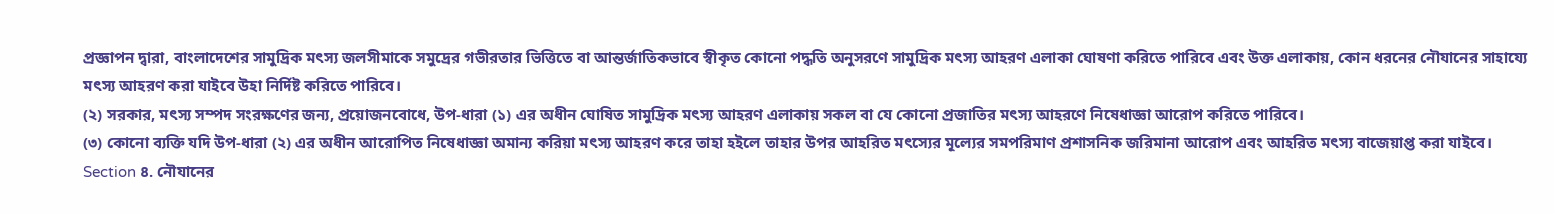প্রজ্ঞাপন দ্বারা, বাংলাদেশের সামুদ্রিক মৎস্য জলসীমাকে সমুদ্রের গভীরতার ভিত্তিতে বা আন্তর্জাতিকভাবে স্বীকৃত কোনো পদ্ধতি অনুসরণে সামুদ্রিক মৎস্য আহরণ এলাকা ঘোষণা করিতে পারিবে এবং উক্ত এলাকায়, কোন ধরনের নৌযানের সাহায্যে মৎস্য আহরণ করা যাইবে উহা নির্দিষ্ট করিতে পারিবে।
(২) সরকার, মৎস্য সম্পদ সংরক্ষণের জন্য, প্রয়োজনবোধে, উপ-ধারা (১) এর অধীন ঘোষিত সামুদ্রিক মৎস্য আহরণ এলাকায় সকল বা যে কোনো প্রজাতির মৎস্য আহরণে নিষেধাজ্ঞা আরোপ করিতে পারিবে।
(৩) কোনো ব্যক্তি যদি উপ-ধারা (২) এর অধীন আরোপিত নিষেধাজ্ঞা অমান্য করিয়া মৎস্য আহরণ করে তাহা হইলে তাহার উপর আহরিত মৎস্যের মূল্যের সমপরিমাণ প্রশাসনিক জরিমানা আরোপ এবং আহরিত মৎস্য বাজেয়াপ্ত করা যাইবে।
Section ৪. নৌযানের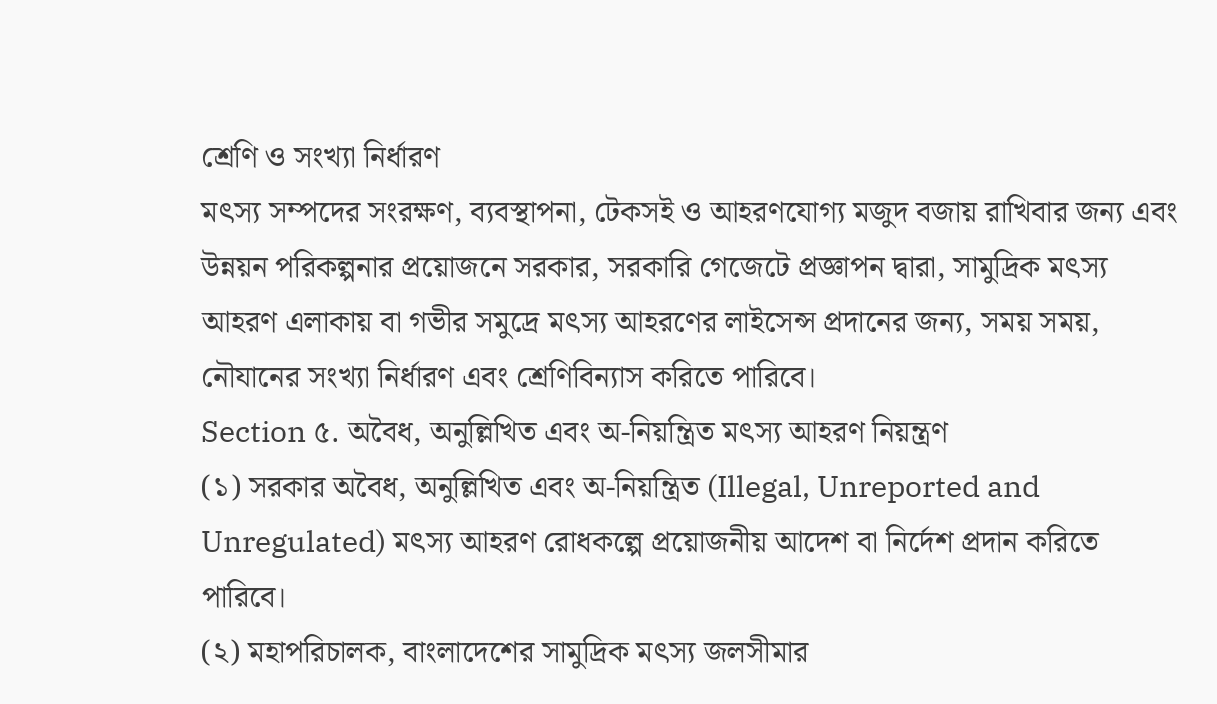শ্রেণি ও সংখ্যা নির্ধারণ
মৎস্য সম্পদের সংরক্ষণ, ব্যবস্থাপনা, টেকসই ও আহরণযোগ্য মজুদ বজায় রাখিবার জন্য এবং উন্নয়ন পরিকল্পনার প্রয়োজনে সরকার, সরকারি গেজেটে প্রজ্ঞাপন দ্বারা, সামুদ্রিক মৎস্য আহরণ এলাকায় বা গভীর সমুদ্রে মৎস্য আহরণের লাইসেন্স প্রদানের জন্য, সময় সময়, নৌযানের সংখ্যা নির্ধারণ এবং শ্রেণিবিন্যাস করিতে পারিবে।
Section ৫. অবৈধ, অনুল্লিখিত এবং অ-নিয়ন্ত্রিত মৎস্য আহরণ নিয়ন্ত্রণ
(১) সরকার অবৈধ, অনুল্লিখিত এবং অ-নিয়ন্ত্রিত (Illegal, Unreported and Unregulated) মৎস্য আহরণ রোধকল্পে প্রয়োজনীয় আদেশ বা নির্দেশ প্রদান করিতে পারিবে।
(২) মহাপরিচালক, বাংলাদেশের সামুদ্রিক মৎস্য জলসীমার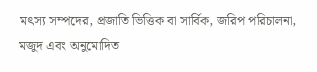মৎস্য সম্পদের, প্রজাতি ভিত্তিক বা সার্বিক, জরিপ পরিচালনা, মজুদ এবং অনুমোদিত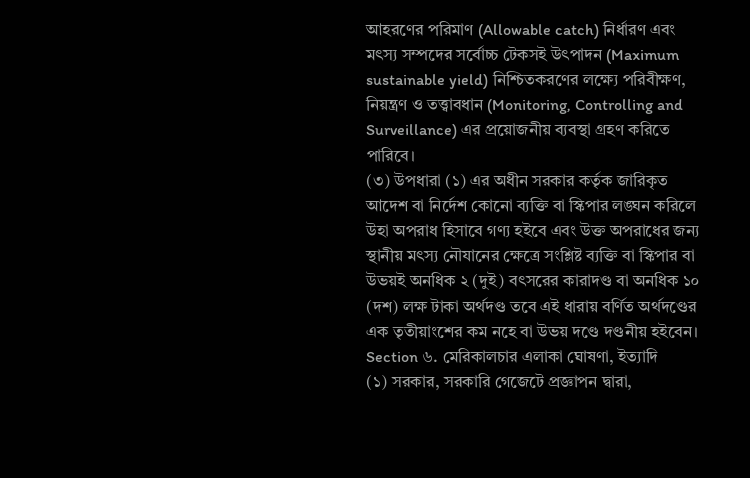আহরণের পরিমাণ (Allowable catch) নির্ধারণ এবং মৎস্য সম্পদের সর্বোচ্চ টেকসই উৎপাদন (Maximum sustainable yield) নিশ্চিতকরণের লক্ষ্যে পরিবীক্ষণ, নিয়ন্ত্রণ ও তত্ত্বাবধান (Monitoring, Controlling and Surveillance) এর প্রয়োজনীয় ব্যবস্থা গ্রহণ করিতে পারিবে।
(৩) উপধারা (১) এর অধীন সরকার কর্তৃক জারিকৃত আদেশ বা নির্দেশ কোনো ব্যক্তি বা স্কিপার লঙ্ঘন করিলে উহা অপরাধ হিসাবে গণ্য হইবে এবং উক্ত অপরাধের জন্য স্থানীয় মৎস্য নৌযানের ক্ষেত্রে সংশ্লিষ্ট ব্যক্তি বা স্কিপার বা উভয়ই অনধিক ২ (দুই) বৎসরের কারাদণ্ড বা অনধিক ১০ (দশ) লক্ষ টাকা অর্থদণ্ড তবে এই ধারায় বর্ণিত অর্থদণ্ডের এক তৃতীয়াংশের কম নহে বা উভয় দণ্ডে দণ্ডনীয় হইবেন।
Section ৬. মেরিকালচার এলাকা ঘোষণা, ইত্যাদি
(১) সরকার, সরকারি গেজেটে প্রজ্ঞাপন দ্বারা,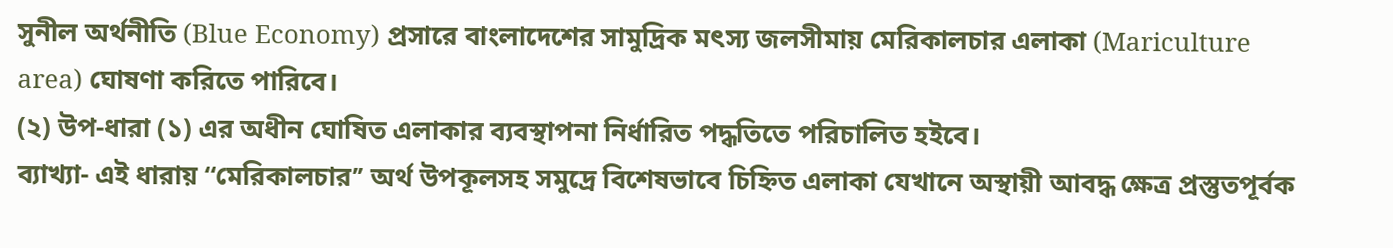সুনীল অর্থনীতি (Blue Economy) প্রসারে বাংলাদেশের সামুদ্রিক মৎস্য জলসীমায় মেরিকালচার এলাকা (Mariculture area) ঘোষণা করিতে পারিবে।
(২) উপ-ধারা (১) এর অধীন ঘোষিত এলাকার ব্যবস্থাপনা নির্ধারিত পদ্ধতিতে পরিচালিত হইবে।
ব্যাখ্যা- এই ধারায় ‘‘মেরিকালচার’’ অর্থ উপকূলসহ সমুদ্রে বিশেষভাবে চিহ্নিত এলাকা যেখানে অস্থায়ী আবদ্ধ ক্ষেত্র প্রস্তুতপূর্বক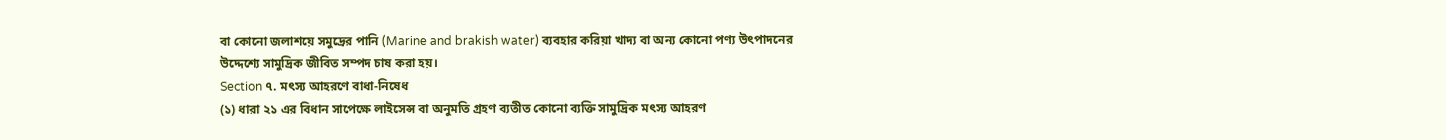বা কোনো জলাশয়ে সমুদ্রের পানি (Marine and brakish water) ব্যবহার করিয়া খাদ্য বা অন্য কোনো পণ্য উৎপাদনের উদ্দেশ্যে সামুদ্রিক জীবিত সম্পদ চাষ করা হয়।
Section ৭. মৎস্য আহরণে বাধা-নিষেধ
(১) ধারা ২১ এর বিধান সাপেক্ষে লাইসেন্স বা অনুমতি গ্রহণ ব্যতীত কোনো ব্যক্তি সামুদ্রিক মৎস্য আহরণ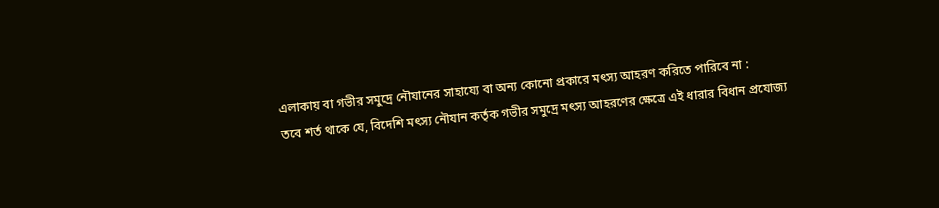এলাকায় বা গভীর সমুদ্রে নৌযানের সাহায্যে বা অন্য কোনো প্রকারে মৎস্য আহরণ করিতে পারিবে না :
তবে শর্ত থাকে যে, বিদেশি মৎস্য নৌযান কর্তৃক গভীর সমুদ্রে মৎস্য আহরণের ক্ষেত্রে এই ধারার বিধান প্রযোজ্য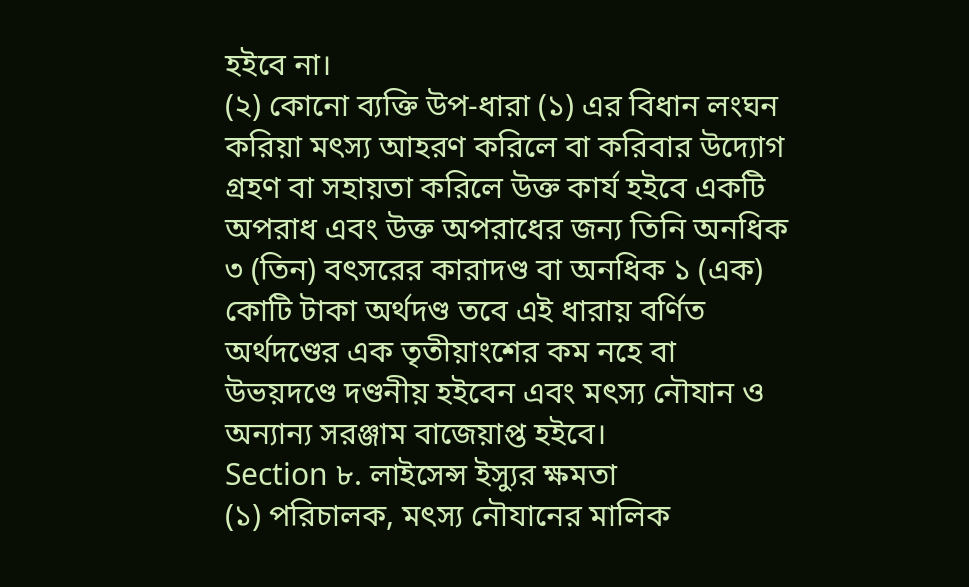হইবে না।
(২) কোনো ব্যক্তি উপ-ধারা (১) এর বিধান লংঘন করিয়া মৎস্য আহরণ করিলে বা করিবার উদ্যোগ গ্রহণ বা সহায়তা করিলে উক্ত কার্য হইবে একটি অপরাধ এবং উক্ত অপরাধের জন্য তিনি অনধিক ৩ (তিন) বৎসরের কারাদণ্ড বা অনধিক ১ (এক) কোটি টাকা অর্থদণ্ড তবে এই ধারায় বর্ণিত অর্থদণ্ডের এক তৃতীয়াংশের কম নহে বা উভয়দণ্ডে দণ্ডনীয় হইবেন এবং মৎস্য নৌযান ও অন্যান্য সরঞ্জাম বাজেয়াপ্ত হইবে।
Section ৮. লাইসেন্স ইস্যুর ক্ষমতা
(১) পরিচালক, মৎস্য নৌযানের মালিক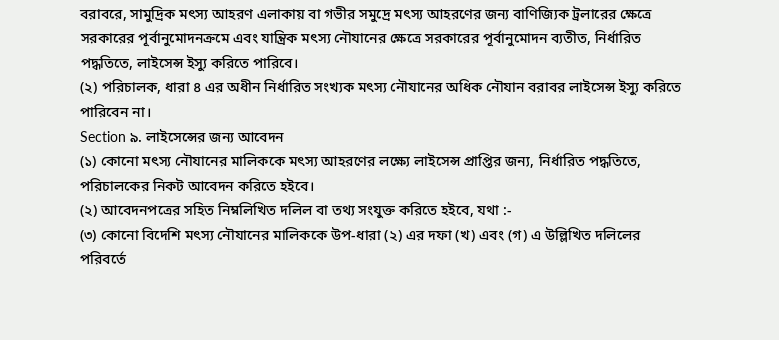বরাবরে, সামুদ্রিক মৎস্য আহরণ এলাকায় বা গভীর সমুদ্রে মৎস্য আহরণের জন্য বাণিজ্যিক ট্রলারের ক্ষেত্রে সরকারের পূর্বানুমোদনক্রমে এবং যান্ত্রিক মৎস্য নৌযানের ক্ষেত্রে সরকারের পূর্বানুমোদন ব্যতীত, নির্ধারিত পদ্ধতিতে, লাইসেন্স ইস্যু করিতে পারিবে।
(২) পরিচালক, ধারা ৪ এর অধীন নির্ধারিত সংখ্যক মৎস্য নৌযানের অধিক নৌযান বরাবর লাইসেন্স ইস্যু করিতে পারিবেন না।
Section ৯. লাইসেন্সের জন্য আবেদন
(১) কোনো মৎস্য নৌযানের মালিককে মৎস্য আহরণের লক্ষ্যে লাইসেন্স প্রাপ্তির জন্য, নির্ধারিত পদ্ধতিতে, পরিচালকের নিকট আবেদন করিতে হইবে।
(২) আবেদনপত্রের সহিত নিম্নলিখিত দলিল বা তথ্য সংযুক্ত করিতে হইবে, যথা :-
(৩) কোনো বিদেশি মৎস্য নৌযানের মালিককে উপ-ধারা (২) এর দফা (খ) এবং (গ) এ উল্লিখিত দলিলের পরিবর্তে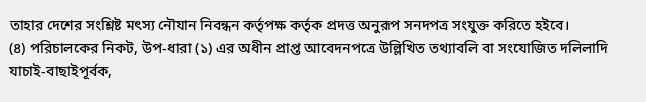তাহার দেশের সংশ্লিষ্ট মৎস্য নৌযান নিবন্ধন কর্তৃপক্ষ কর্তৃক প্রদত্ত অনুরূপ সনদপত্র সংযুক্ত করিতে হইবে।
(৪) পরিচালকের নিকট, উপ-ধারা (১) এর অধীন প্রাপ্ত আবেদনপত্রে উল্লিখিত তথ্যাবলি বা সংযোজিত দলিলাদি যাচাই-বাছাইপূর্বক,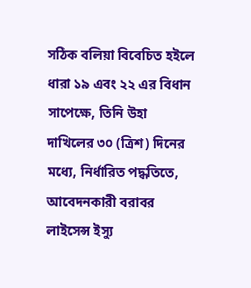সঠিক বলিয়া বিবেচিত হইলে ধারা ১৯ এবং ২২ এর বিধান সাপেক্ষে, তিনি উহা দাখিলের ৩০ (ত্রিশ) দিনের মধ্যে, নির্ধারিত পদ্ধতিতে, আবেদনকারী বরাবর লাইসেন্স ইস্যু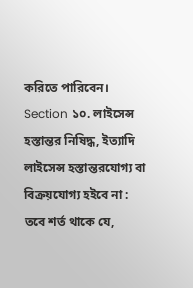করিতে পারিবেন।
Section ১০. লাইসেন্স হস্তান্তর নিষিদ্ধ, ইত্যাদি
লাইসেন্স হস্তান্তরযোগ্য বা বিক্রয়যোগ্য হইবে না :
তবে শর্ত থাকে যে,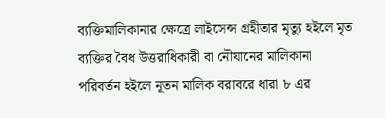ব্যক্তিমালিকানার ক্ষেত্রে লাইসেন্স গ্রহীতার মৃত্যু হইলে মৃত ব্যক্তির বৈধ উত্তরাধিকারী বা নৌযানের মালিকানা পরিবর্তন হইলে নূতন মালিক বরাবরে ধারা ৮ এর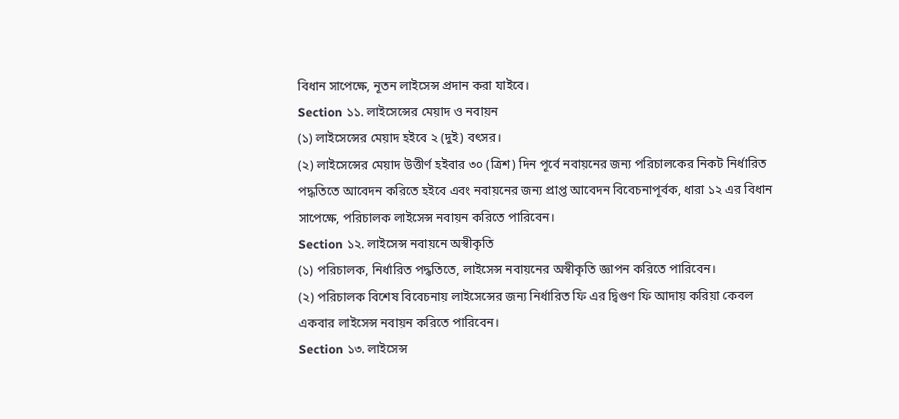বিধান সাপেক্ষে, নূতন লাইসেন্স প্রদান করা যাইবে।
Section ১১. লাইসেন্সের মেয়াদ ও নবায়ন
(১) লাইসেন্সের মেয়াদ হইবে ২ (দুই) বৎসর।
(২) লাইসেন্সের মেয়াদ উত্তীর্ণ হইবার ৩০ (ত্রিশ) দিন পূর্বে নবায়নের জন্য পরিচালকের নিকট নির্ধারিত পদ্ধতিতে আবেদন করিতে হইবে এবং নবায়নের জন্য প্রাপ্ত আবেদন বিবেচনাপূর্বক, ধারা ১২ এর বিধান সাপেক্ষে, পরিচালক লাইসেন্স নবায়ন করিতে পারিবেন।
Section ১২. লাইসেন্স নবায়নে অস্বীকৃতি
(১) পরিচালক, নির্ধারিত পদ্ধতিতে, লাইসেন্স নবায়নের অস্বীকৃতি জ্ঞাপন করিতে পারিবেন।
(২) পরিচালক বিশেষ বিবেচনায় লাইসেন্সের জন্য নির্ধারিত ফি এর দ্বিগুণ ফি আদায় করিয়া কেবল একবার লাইসেন্স নবায়ন করিতে পারিবেন।
Section ১৩. লাইসেন্স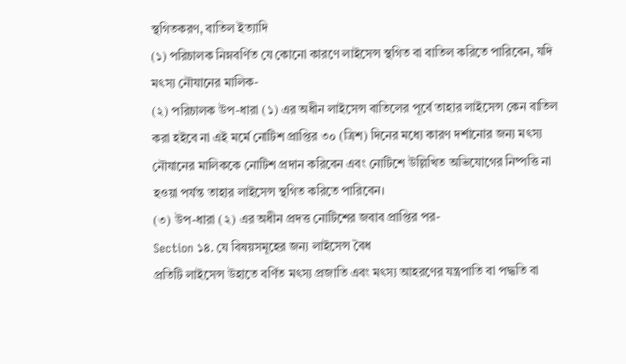স্থগিতকরণ, বাতিল ইত্যাদি
(১) পরিচালক নিম্নবর্ণিত যে কোনো কারণে লাইসেন্স স্থগিত বা বাতিল করিতে পারিবেন, যদি মৎস্য নৌযানের মালিক-
(২) পরিচালক উপ-ধারা (১) এর অধীন লাইসেন্স বাতিলের পূর্বে তাহার লাইসেন্স কেন বাতিল করা হইবে না এই মর্মে নোটিশ প্রাপ্তির ৩০ (ত্রিশ) দিনের মধ্যে কারণ দর্শানোর জন্য মৎস্য নৌযানের মালিককে নোটিশ প্রদান করিবেন এবং নোটিশে উল্লিখিত অভিযোগের নিষ্পত্তি না হওয়া পর্যন্ত তাহার লাইসেন্স স্থগিত করিতে পারিবেন।
(৩) উপ-ধারা (২) এর অধীন প্রদত্ত নোটিশের জবাব প্রাপ্তির পর-
Section ১৪. যে বিষয়সমূহের জন্য লাইসেন্স বৈধ
প্রতিটি লাইসেন্স উহাতে বর্ণিত মৎস্য প্রজাতি এবং মৎস্য আহরণের যন্ত্রপাতি বা পদ্ধতি বা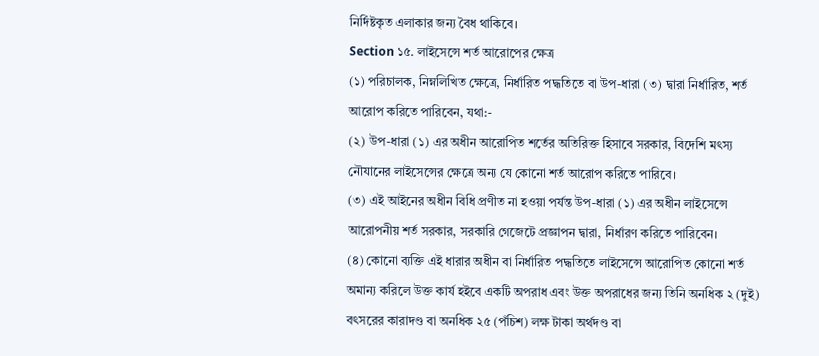নির্দিষ্টকৃত এলাকার জন্য বৈধ থাকিবে।
Section ১৫. লাইসেন্সে শর্ত আরোপের ক্ষেত্র
(১) পরিচালক, নিম্নলিখিত ক্ষেত্রে, নির্ধারিত পদ্ধতিতে বা উপ-ধারা (৩) দ্বারা নির্ধারিত, শর্ত আরোপ করিতে পারিবেন, যথা:-
(২) উপ-ধারা (১) এর অধীন আরোপিত শর্তের অতিরিক্ত হিসাবে সরকার, বিদেশি মৎস্য নৌযানের লাইসেন্সের ক্ষেত্রে অন্য যে কোনো শর্ত আরোপ করিতে পারিবে।
(৩) এই আইনের অধীন বিধি প্রণীত না হওয়া পর্যন্ত উপ-ধারা (১) এর অধীন লাইসেন্সে আরোপনীয় শর্ত সরকার, সরকারি গেজেটে প্রজ্ঞাপন দ্বারা, নির্ধারণ করিতে পারিবেন।
(৪) কোনো ব্যক্তি এই ধারার অধীন বা নির্ধারিত পদ্ধতিতে লাইসেন্সে আরোপিত কোনো শর্ত অমান্য করিলে উক্ত কার্য হইবে একটি অপরাধ এবং উক্ত অপরাধের জন্য তিনি অনধিক ২ (দুই) বৎসরের কারাদণ্ড বা অনধিক ২৫ (পঁচিশ) লক্ষ টাকা অর্থদণ্ড বা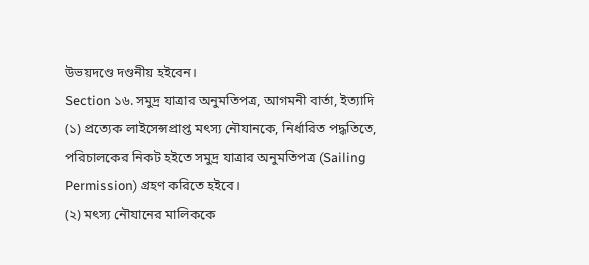উভয়দণ্ডে দণ্ডনীয় হইবেন।
Section ১৬. সমুদ্র যাত্রার অনুমতিপত্র, আগমনী বার্তা, ইত্যাদি
(১) প্রত্যেক লাইসেন্সপ্রাপ্ত মৎস্য নৌযানকে, নির্ধারিত পদ্ধতিতে, পরিচালকের নিকট হইতে সমুদ্র যাত্রার অনুমতিপত্র (Sailing Permission) গ্রহণ করিতে হইবে।
(২) মৎস্য নৌযানের মালিককে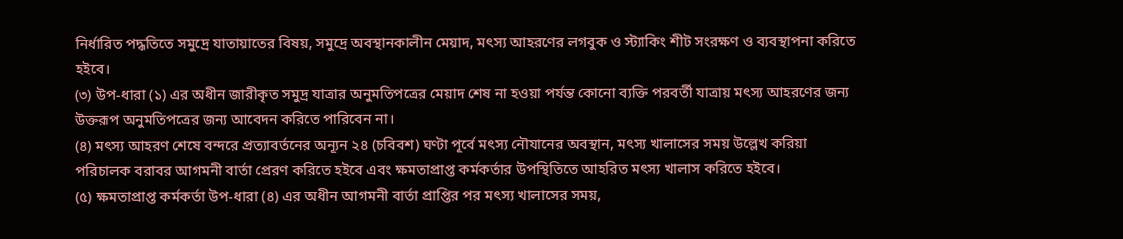নির্ধারিত পদ্ধতিতে সমুদ্রে যাতায়াতের বিষয়, সমুদ্রে অবস্থানকালীন মেয়াদ, মৎস্য আহরণের লগবুক ও স্ট্যাকিং শীট সংরক্ষণ ও ব্যবস্থাপনা করিতে হইবে।
(৩) উপ-ধারা (১) এর অধীন জারীকৃত সমুদ্র যাত্রার অনুমতিপত্রের মেয়াদ শেষ না হওয়া পর্যন্ত কোনো ব্যক্তি পরবর্তী যাত্রায় মৎস্য আহরণের জন্য উক্তরূপ অনুমতিপত্রের জন্য আবেদন করিতে পারিবেন না।
(৪) মৎস্য আহরণ শেষে বন্দরে প্রত্যাবর্তনের অন্যূন ২৪ (চবিবশ) ঘণ্টা পূর্বে মৎস্য নৌযানের অবস্থান, মৎস্য খালাসের সময় উল্লেখ করিয়া পরিচালক বরাবর আগমনী বার্তা প্রেরণ করিতে হইবে এবং ক্ষমতাপ্রাপ্ত কর্মকর্তার উপস্থিতিতে আহরিত মৎস্য খালাস করিতে হইবে।
(৫) ক্ষমতাপ্রাপ্ত কর্মকর্তা উপ-ধারা (৪) এর অধীন আগমনী বার্তা প্রাপ্তির পর মৎস্য খালাসের সময়,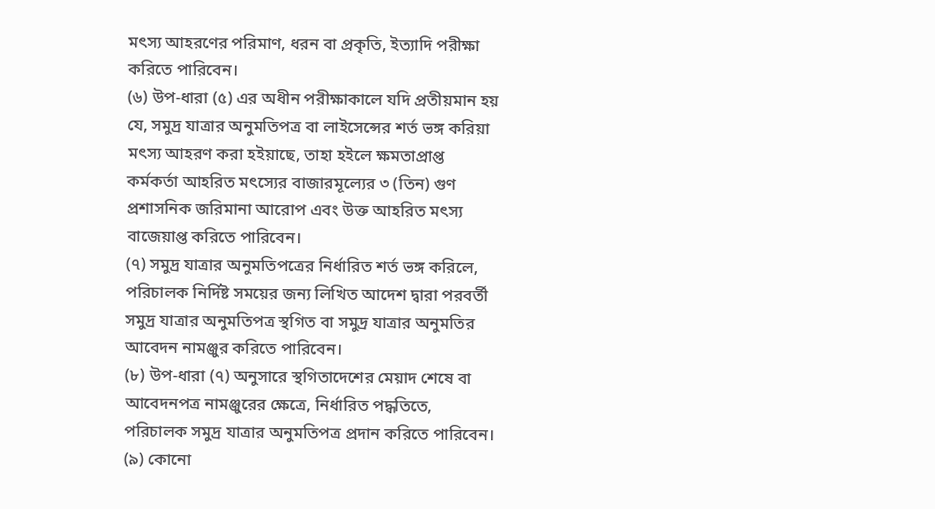মৎস্য আহরণের পরিমাণ, ধরন বা প্রকৃতি, ইত্যাদি পরীক্ষা করিতে পারিবেন।
(৬) উপ-ধারা (৫) এর অধীন পরীক্ষাকালে যদি প্রতীয়মান হয় যে, সমুদ্র যাত্রার অনুমতিপত্র বা লাইসেন্সের শর্ত ভঙ্গ করিয়া মৎস্য আহরণ করা হইয়াছে, তাহা হইলে ক্ষমতাপ্রাপ্ত কর্মকর্তা আহরিত মৎস্যের বাজারমূল্যের ৩ (তিন) গুণ প্রশাসনিক জরিমানা আরোপ এবং উক্ত আহরিত মৎস্য বাজেয়াপ্ত করিতে পারিবেন।
(৭) সমুদ্র যাত্রার অনুমতিপত্রের নির্ধারিত শর্ত ভঙ্গ করিলে, পরিচালক নির্দিষ্ট সময়ের জন্য লিখিত আদেশ দ্বারা পরবর্তী সমুদ্র যাত্রার অনুমতিপত্র স্থগিত বা সমুদ্র যাত্রার অনুমতির আবেদন নামঞ্জুর করিতে পারিবেন।
(৮) উপ-ধারা (৭) অনুসারে স্থগিতাদেশের মেয়াদ শেষে বা আবেদনপত্র নামঞ্জুরের ক্ষেত্রে, নির্ধারিত পদ্ধতিতে, পরিচালক সমুদ্র যাত্রার অনুমতিপত্র প্রদান করিতে পারিবেন।
(৯) কোনো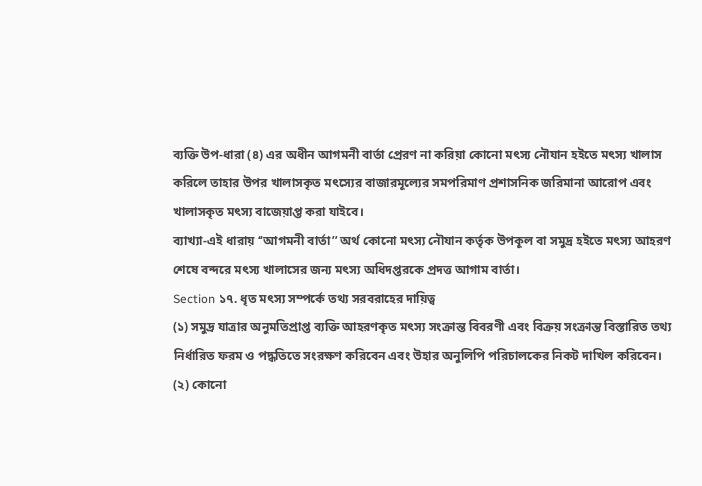ব্যক্তি উপ-ধারা (৪) এর অধীন আগমনী বার্তা প্রেরণ না করিয়া কোনো মৎস্য নৌযান হইতে মৎস্য খালাস করিলে তাহার উপর খালাসকৃত মৎস্যের বাজারমূল্যের সমপরিমাণ প্রশাসনিক জরিমানা আরোপ এবং খালাসকৃত মৎস্য বাজেয়াপ্ত করা যাইবে।
ব্যাখ্যা-এই ধারায় ‘‘আগমনী বার্তা’’ অর্থ কোনো মৎস্য নৌযান কর্তৃক উপকূল বা সমুদ্র হইতে মৎস্য আহরণ শেষে বন্দরে মৎস্য খালাসের জন্য মৎস্য অধিদপ্তরকে প্রদত্ত আগাম বার্তা।
Section ১৭. ধৃত মৎস্য সম্পর্কে তথ্য সরবরাহের দায়িত্ব
(১) সমুদ্র যাত্রার অনুমতিপ্রাপ্ত ব্যক্তি আহরণকৃত মৎস্য সংক্রান্ত বিবরণী এবং বিক্রয় সংক্রান্ত বিস্তারিত তথ্য নির্ধারিত ফরম ও পদ্ধতিতে সংরক্ষণ করিবেন এবং উহার অনুলিপি পরিচালকের নিকট দাখিল করিবেন।
(২) কোনো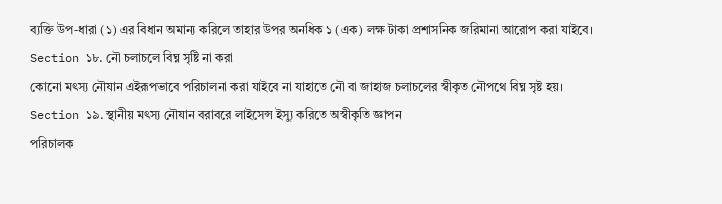ব্যক্তি উপ-ধারা (১) এর বিধান অমান্য করিলে তাহার উপর অনধিক ১ (এক) লক্ষ টাকা প্রশাসনিক জরিমানা আরোপ করা যাইবে।
Section ১৮. নৌ চলাচলে বিঘ্ন সৃষ্টি না করা
কোনো মৎস্য নৌযান এইরূপভাবে পরিচালনা করা যাইবে না যাহাতে নৌ বা জাহাজ চলাচলের স্বীকৃত নৌপথে বিঘ্ন সৃষ্ট হয়।
Section ১৯. স্থানীয় মৎস্য নৌযান বরাবরে লাইসেন্স ইস্যু করিতে অস্বীকৃতি জ্ঞাপন
পরিচালক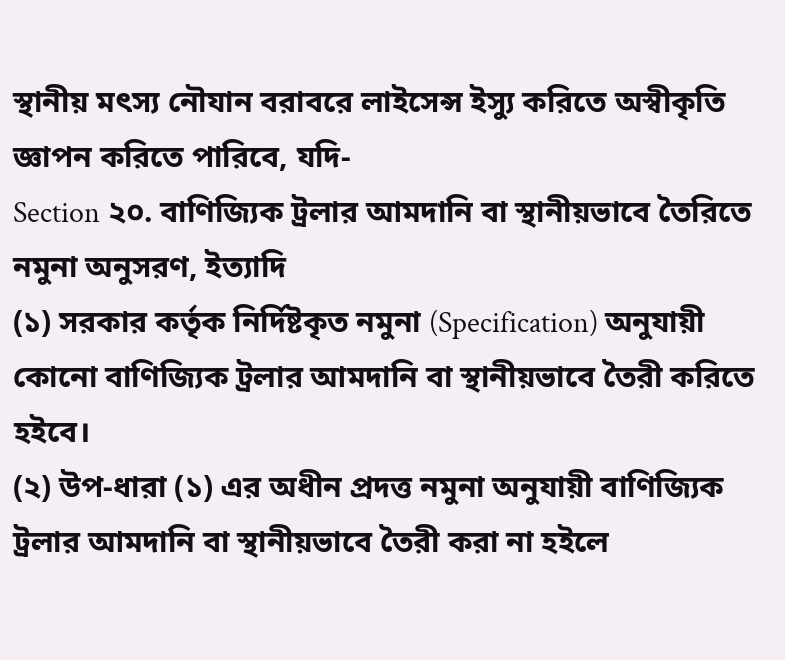স্থানীয় মৎস্য নৌযান বরাবরে লাইসেন্স ইস্যু করিতে অস্বীকৃতি জ্ঞাপন করিতে পারিবে, যদি-
Section ২০. বাণিজ্যিক ট্রলার আমদানি বা স্থানীয়ভাবে তৈরিতে নমুনা অনুসরণ, ইত্যাদি
(১) সরকার কর্তৃক নির্দিষ্টকৃত নমুনা (Specification) অনুযায়ী কোনো বাণিজ্যিক ট্রলার আমদানি বা স্থানীয়ভাবে তৈরী করিতে হইবে।
(২) উপ-ধারা (১) এর অধীন প্রদত্ত নমুনা অনুযায়ী বাণিজ্যিক ট্রলার আমদানি বা স্থানীয়ভাবে তৈরী করা না হইলে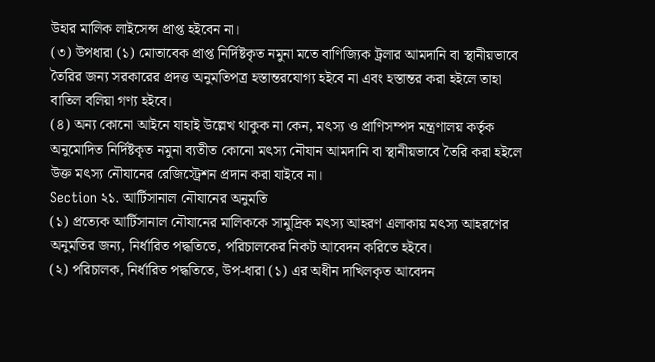উহার মালিক লাইসেন্স প্রাপ্ত হইবেন না।
(৩) উপধারা (১) মোতাবেক প্রাপ্ত নির্দিষ্টকৃত নমুনা মতে বাণিজ্যিক ট্রলার আমদানি বা স্থানীয়ভাবে তৈরির জন্য সরকারের প্রদত্ত অনুমতিপত্র হস্তান্তরযোগ্য হইবে না এবং হস্তান্তর করা হইলে তাহা বাতিল বলিয়া গণ্য হইবে।
(৪) অন্য কোনো আইনে যাহাই উল্লেখ থাকুক না কেন, মৎস্য ও প্রাণিসম্পদ মন্ত্রণালয় কর্তৃক অনুমোদিত নির্দিষ্টকৃত নমুনা ব্যতীত কোনো মৎস্য নৌযান আমদানি বা স্থানীয়ভাবে তৈরি করা হইলে উক্ত মৎস্য নৌযানের রেজিস্ট্রেশন প্রদান করা যাইবে না।
Section ২১. আর্টিসানাল নৌযানের অনুমতি
(১) প্রত্যেক আর্টিসানাল নৌযানের মালিককে সামুদ্রিক মৎস্য আহরণ এলাকায় মৎস্য আহরণের অনুমতির জন্য, নির্ধারিত পদ্ধতিতে, পরিচালকের নিকট আবেদন করিতে হইবে।
(২) পরিচালক, নির্ধারিত পদ্ধতিতে, উপ-ধারা (১) এর অধীন দাখিলকৃত আবেদন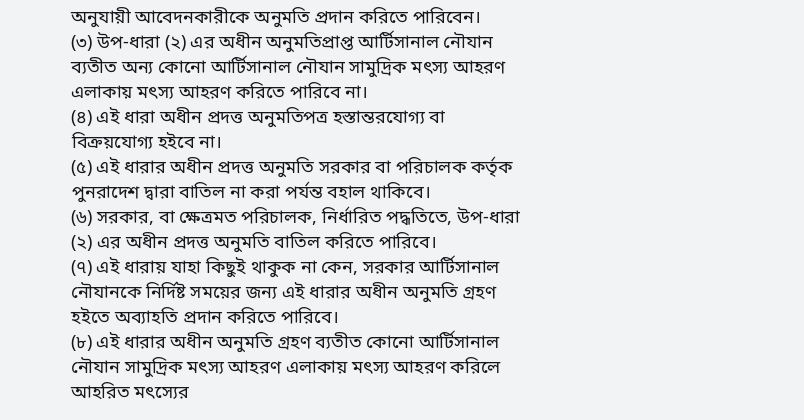অনুযায়ী আবেদনকারীকে অনুমতি প্রদান করিতে পারিবেন।
(৩) উপ-ধারা (২) এর অধীন অনুমতিপ্রাপ্ত আর্টিসানাল নৌযান ব্যতীত অন্য কোনো আর্টিসানাল নৌযান সামুদ্রিক মৎস্য আহরণ এলাকায় মৎস্য আহরণ করিতে পারিবে না।
(৪) এই ধারা অধীন প্রদত্ত অনুমতিপত্র হস্তান্তরযোগ্য বা বিক্রয়যোগ্য হইবে না।
(৫) এই ধারার অধীন প্রদত্ত অনুমতি সরকার বা পরিচালক কর্তৃক পুনরাদেশ দ্বারা বাতিল না করা পর্যন্ত বহাল থাকিবে।
(৬) সরকার, বা ক্ষেত্রমত পরিচালক, নির্ধারিত পদ্ধতিতে, উপ-ধারা (২) এর অধীন প্রদত্ত অনুমতি বাতিল করিতে পারিবে।
(৭) এই ধারায় যাহা কিছুই থাকুক না কেন, সরকার আর্টিসানাল নৌযানকে নির্দিষ্ট সময়ের জন্য এই ধারার অধীন অনুমতি গ্রহণ হইতে অব্যাহতি প্রদান করিতে পারিবে।
(৮) এই ধারার অধীন অনুমতি গ্রহণ ব্যতীত কোনো আর্টিসানাল নৌযান সামুদ্রিক মৎস্য আহরণ এলাকায় মৎস্য আহরণ করিলে আহরিত মৎস্যের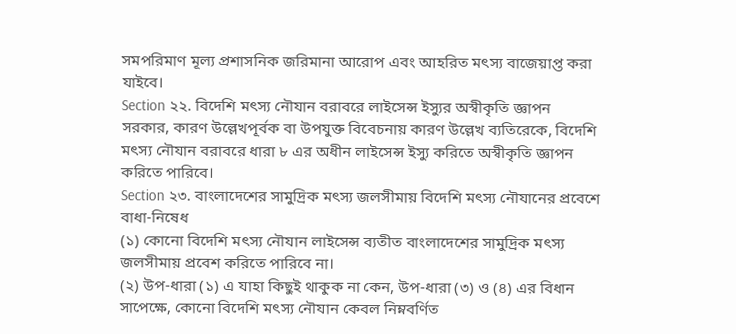সমপরিমাণ মূল্য প্রশাসনিক জরিমানা আরোপ এবং আহরিত মৎস্য বাজেয়াপ্ত করা যাইবে।
Section ২২. বিদেশি মৎস্য নৌযান বরাবরে লাইসেন্স ইস্যুর অস্বীকৃতি জ্ঞাপন
সরকার, কারণ উল্লেখপূর্বক বা উপযুক্ত বিবেচনায় কারণ উল্লেখ ব্যতিরেকে, বিদেশি মৎস্য নৌযান বরাবরে ধারা ৮ এর অধীন লাইসেন্স ইস্যু করিতে অস্বীকৃতি জ্ঞাপন করিতে পারিবে।
Section ২৩. বাংলাদেশের সামুদ্রিক মৎস্য জলসীমায় বিদেশি মৎস্য নৌযানের প্রবেশে বাধা-নিষেধ
(১) কোনো বিদেশি মৎস্য নৌযান লাইসেন্স ব্যতীত বাংলাদেশের সামুদ্রিক মৎস্য জলসীমায় প্রবেশ করিতে পারিবে না।
(২) উপ-ধারা (১) এ যাহা কিছুই থাকুক না কেন, উপ-ধারা (৩) ও (৪) এর বিধান সাপেক্ষে, কোনো বিদেশি মৎস্য নৌযান কেবল নিম্নবর্ণিত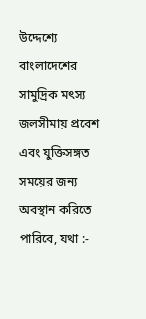উদ্দেশ্যে বাংলাদেশের সামুদ্রিক মৎস্য জলসীমায় প্রবেশ এবং যুক্তিসঙ্গত সময়ের জন্য অবস্থান করিতে পারিবে, যথা :-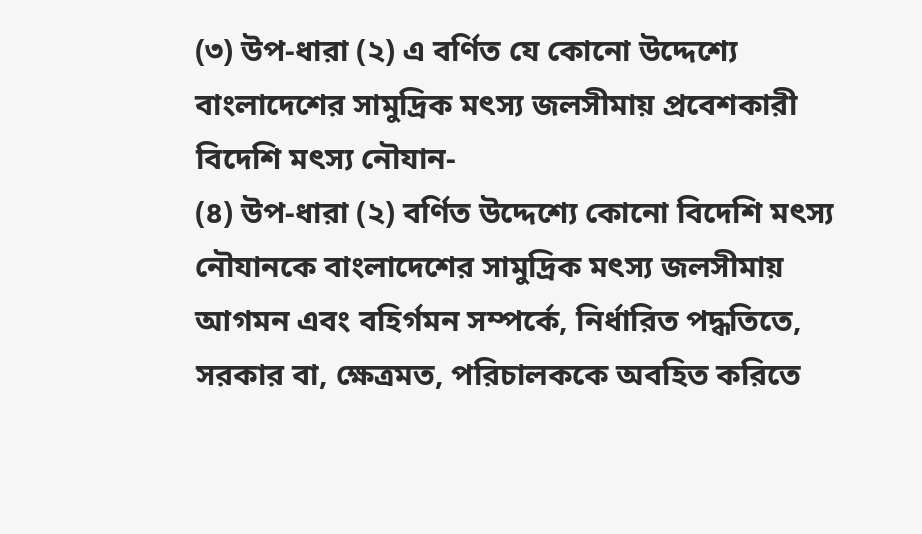(৩) উপ-ধারা (২) এ বর্ণিত যে কোনো উদ্দেশ্যে বাংলাদেশের সামুদ্রিক মৎস্য জলসীমায় প্রবেশকারী বিদেশি মৎস্য নৌযান-
(৪) উপ-ধারা (২) বর্ণিত উদ্দেশ্যে কোনো বিদেশি মৎস্য নৌযানকে বাংলাদেশের সামুদ্রিক মৎস্য জলসীমায় আগমন এবং বহির্গমন সম্পর্কে, নির্ধারিত পদ্ধতিতে, সরকার বা, ক্ষেত্রমত, পরিচালককে অবহিত করিতে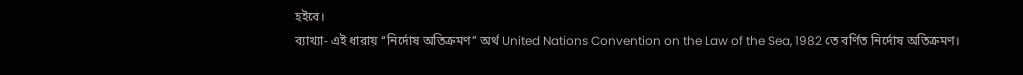হইবে।
ব্যাখ্যা- এই ধারায় ‘‘নির্দোষ অতিক্রমণ’’ অর্থ United Nations Convention on the Law of the Sea, 1982 তে বর্ণিত নির্দোষ অতিক্রমণ।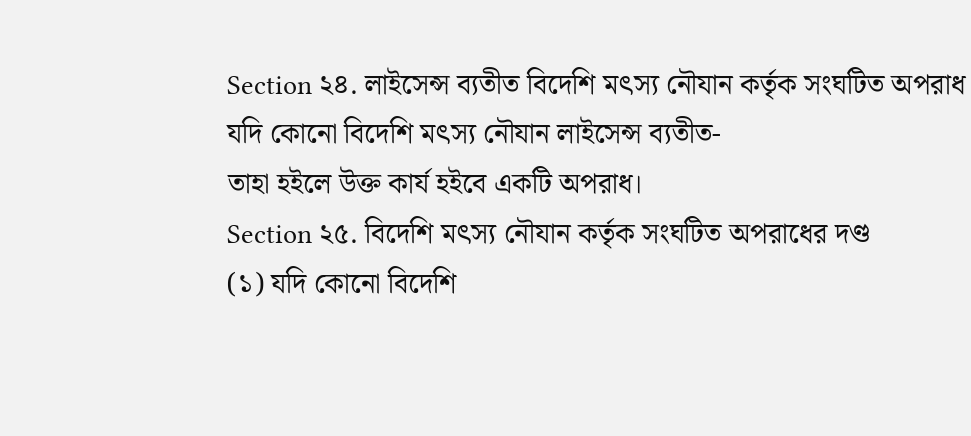Section ২৪. লাইসেন্স ব্যতীত বিদেশি মৎস্য নৌযান কর্তৃক সংঘটিত অপরাধ
যদি কোনো বিদেশি মৎস্য নৌযান লাইসেন্স ব্যতীত-
তাহা হইলে উক্ত কার্য হইবে একটি অপরাধ।
Section ২৫. বিদেশি মৎস্য নৌযান কর্তৃক সংঘটিত অপরাধের দণ্ড
(১) যদি কোনো বিদেশি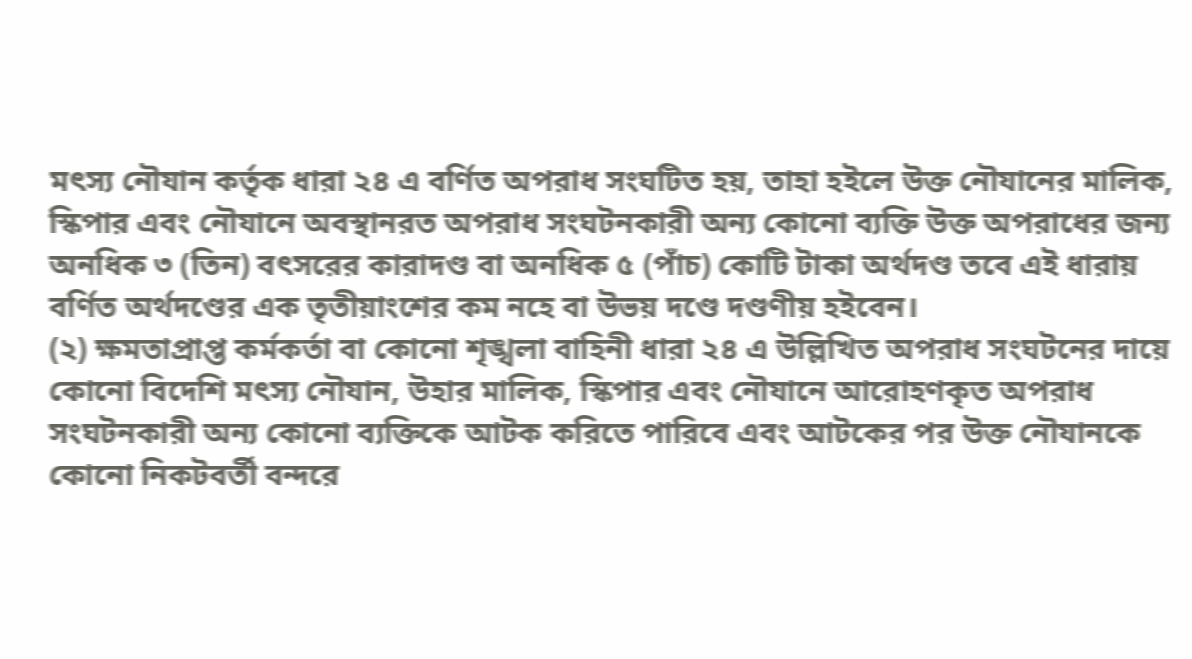মৎস্য নৌযান কর্তৃক ধারা ২৪ এ বর্ণিত অপরাধ সংঘটিত হয়, তাহা হইলে উক্ত নৌযানের মালিক, স্কিপার এবং নৌযানে অবস্থানরত অপরাধ সংঘটনকারী অন্য কোনো ব্যক্তি উক্ত অপরাধের জন্য অনধিক ৩ (তিন) বৎসরের কারাদণ্ড বা অনধিক ৫ (পাঁচ) কোটি টাকা অর্থদণ্ড তবে এই ধারায় বর্ণিত অর্থদণ্ডের এক তৃতীয়াংশের কম নহে বা উভয় দণ্ডে দণ্ডণীয় হইবেন।
(২) ক্ষমতাপ্রাপ্ত কর্মকর্তা বা কোনো শৃঙ্খলা বাহিনী ধারা ২৪ এ উল্লিখিত অপরাধ সংঘটনের দায়ে কোনো বিদেশি মৎস্য নৌযান, উহার মালিক, স্কিপার এবং নৌযানে আরোহণকৃত অপরাধ সংঘটনকারী অন্য কোনো ব্যক্তিকে আটক করিতে পারিবে এবং আটকের পর উক্ত নৌযানকে কোনো নিকটবর্তী বন্দরে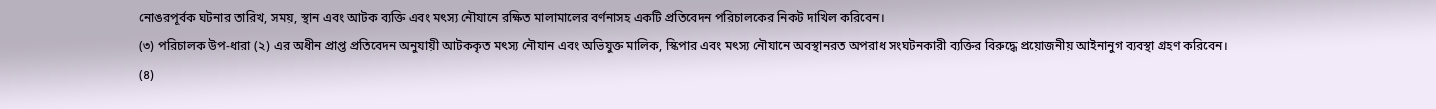নোঙরপূর্বক ঘটনার তারিখ, সময়, স্থান এবং আটক ব্যক্তি এবং মৎস্য নৌযানে রক্ষিত মালামালের বর্ণনাসহ একটি প্রতিবেদন পরিচালকের নিকট দাখিল করিবেন।
(৩) পরিচালক উপ-ধারা (২) এর অধীন প্রাপ্ত প্রতিবেদন অনুযায়ী আটককৃত মৎস্য নৌযান এবং অভিযুক্ত মালিক, স্কিপার এবং মৎস্য নৌযানে অবস্থানরত অপরাধ সংঘটনকারী ব্যক্তির বিরুদ্ধে প্রয়োজনীয় আইনানুগ ব্যবস্থা গ্রহণ করিবেন।
(৪)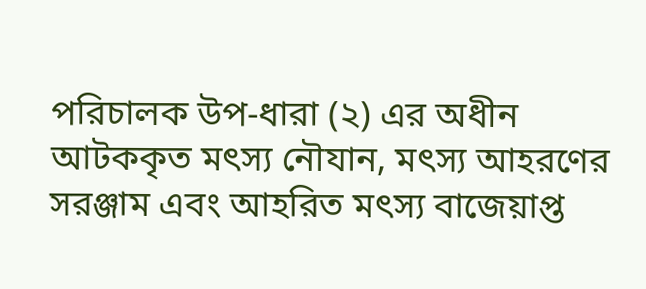পরিচালক উপ-ধারা (২) এর অধীন আটককৃত মৎস্য নৌযান, মৎস্য আহরণের সরঞ্জাম এবং আহরিত মৎস্য বাজেয়াপ্ত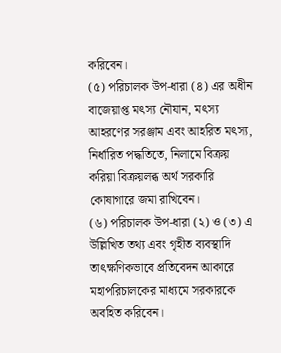করিবেন।
(৫) পরিচালক উপ-ধারা (৪) এর অধীন বাজেয়াপ্ত মৎস্য নৌযান, মৎস্য আহরণের সরঞ্জাম এবং আহরিত মৎস্য, নির্ধারিত পদ্ধতিতে, নিলামে বিক্রয় করিয়া বিক্রয়লব্ধ অর্থ সরকারি কোষাগারে জমা রাখিবেন।
(৬) পরিচালক উপ-ধারা (২) ও (৩) এ উল্লিখিত তথ্য এবং গৃহীত ব্যবস্থাদি তাৎক্ষণিকভাবে প্রতিবেদন আকারে মহাপরিচালকের মাধ্যমে সরকারকে অবহিত করিবেন।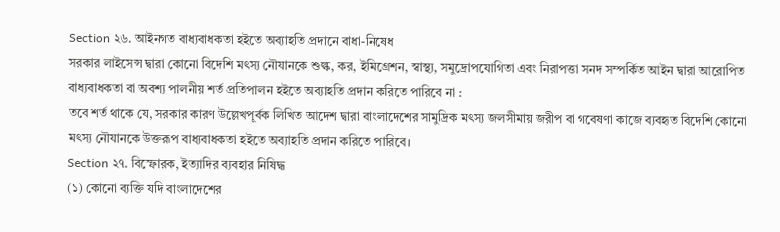Section ২৬. আইনগত বাধ্যবাধকতা হইতে অব্যাহতি প্রদানে বাধা-নিষেধ
সরকার লাইসেন্স দ্বারা কোনো বিদেশি মৎস্য নৌযানকে শুল্ক, কর, ইমিগ্রেশন, স্বাস্থ্য, সমুদ্রোপযোগিতা এবং নিরাপত্তা সনদ সম্পর্কিত আইন দ্বারা আরোপিত বাধ্যবাধকতা বা অবশ্য পালনীয় শর্ত প্রতিপালন হইতে অব্যাহতি প্রদান করিতে পারিবে না :
তবে শর্ত থাকে যে, সরকার কারণ উল্লেখপূর্বক লিখিত আদেশ দ্বারা বাংলাদেশের সামুদ্রিক মৎস্য জলসীমায় জরীপ বা গবেষণা কাজে ব্যবহৃত বিদেশি কোনো মৎস্য নৌযানকে উক্তরূপ বাধ্যবাধকতা হইতে অব্যাহতি প্রদান করিতে পারিবে।
Section ২৭. বিস্ফোরক, ইত্যাদির ব্যবহার নিষিদ্ধ
(১) কোনো ব্যক্তি যদি বাংলাদেশের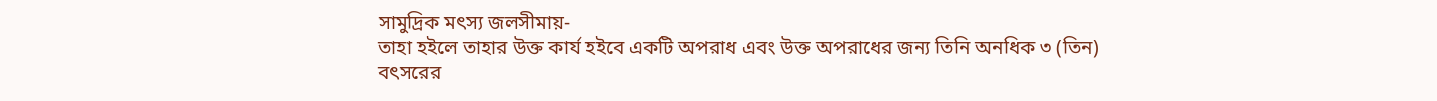সামুদ্রিক মৎস্য জলসীমায়-
তাহা হইলে তাহার উক্ত কার্য হইবে একটি অপরাধ এবং উক্ত অপরাধের জন্য তিনি অনধিক ৩ (তিন) বৎসরের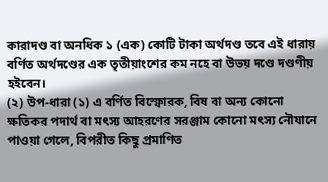কারাদণ্ড বা অনধিক ১ (এক) কোটি টাকা অর্থদণ্ড তবে এই ধারায় বর্ণিত অর্থদণ্ডের এক তৃতীয়াংশের কম নহে বা উভয় দণ্ডে দণ্ডণীয় হইবেন।
(২) উপ-ধারা (১) এ বর্ণিত বিস্ফোরক, বিষ বা অন্য কোনো ক্ষতিকর পদার্থ বা মৎস্য আহরণের সরঞ্জাম কোনো মৎস্য নৌযানে পাওয়া গেলে, বিপরীত কিছু প্রমাণিত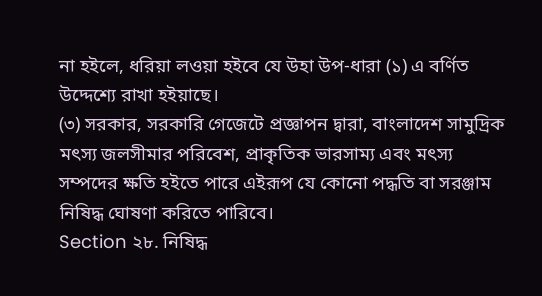না হইলে, ধরিয়া লওয়া হইবে যে উহা উপ-ধারা (১) এ বর্ণিত উদ্দেশ্যে রাখা হইয়াছে।
(৩) সরকার, সরকারি গেজেটে প্রজ্ঞাপন দ্বারা, বাংলাদেশ সামুদ্রিক মৎস্য জলসীমার পরিবেশ, প্রাকৃতিক ভারসাম্য এবং মৎস্য সম্পদের ক্ষতি হইতে পারে এইরূপ যে কোনো পদ্ধতি বা সরঞ্জাম নিষিদ্ধ ঘোষণা করিতে পারিবে।
Section ২৮. নিষিদ্ধ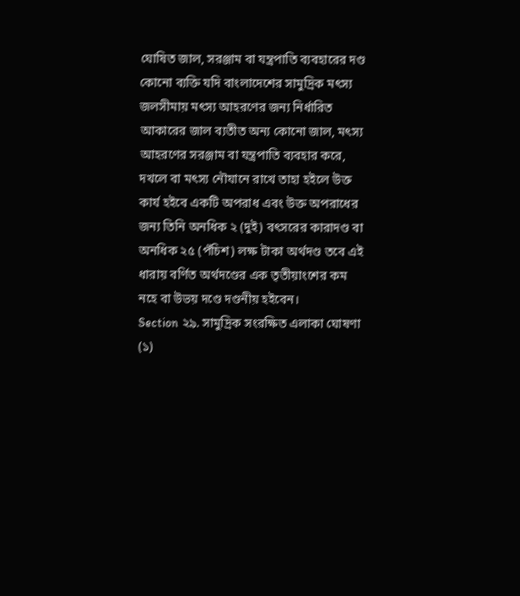ঘোষিত জাল, সরঞ্জাম বা যন্ত্রপাতি ব্যবহারের দণ্ড
কোনো ব্যক্তি যদি বাংলাদেশের সামুদ্রিক মৎস্য জলসীমায় মৎস্য আহরণের জন্য নির্ধারিত আকারের জাল ব্যতীত অন্য কোনো জাল, মৎস্য আহরণের সরঞ্জাম বা যন্ত্রপাতি ব্যবহার করে, দখলে বা মৎস্য নৌযানে রাখে তাহা হইলে উক্ত কার্য হইবে একটি অপরাধ এবং উক্ত অপরাধের জন্য তিনি অনধিক ২ (দুই) বৎসরের কারাদণ্ড বা অনধিক ২৫ (পঁচিশ) লক্ষ টাকা অর্থদণ্ড তবে এই ধারায় বর্ণিত অর্থদণ্ডের এক তৃতীয়াংশের কম নহে বা উভয় দণ্ডে দণ্ডনীয় হইবেন।
Section ২৯. সামুদ্রিক সংরক্ষিত এলাকা ঘোষণা
(১)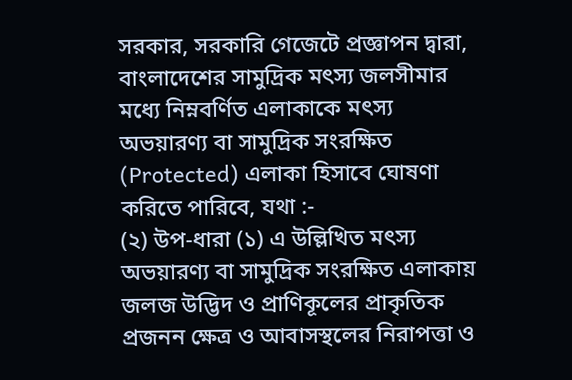সরকার, সরকারি গেজেটে প্রজ্ঞাপন দ্বারা, বাংলাদেশের সামুদ্রিক মৎস্য জলসীমার মধ্যে নিম্নবর্ণিত এলাকাকে মৎস্য অভয়ারণ্য বা সামুদ্রিক সংরক্ষিত (Protected) এলাকা হিসাবে ঘোষণা করিতে পারিবে, যথা :-
(২) উপ-ধারা (১) এ উল্লিখিত মৎস্য অভয়ারণ্য বা সামুদ্রিক সংরক্ষিত এলাকায় জলজ উদ্ভিদ ও প্রাণিকূলের প্রাকৃতিক প্রজনন ক্ষেত্র ও আবাসস্থলের নিরাপত্তা ও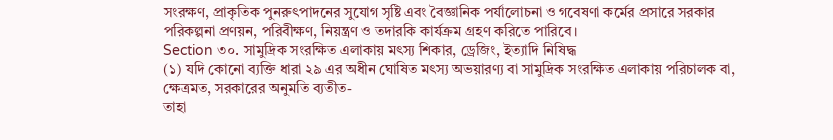সংরক্ষণ, প্রাকৃতিক পুনরুৎপাদনের সুযোগ সৃষ্টি এবং বৈজ্ঞানিক পর্যালোচনা ও গবেষণা কর্মের প্রসারে সরকার পরিকল্পনা প্রণয়ন, পরিবীক্ষণ, নিয়ন্ত্রণ ও তদারকি কার্যক্রম গ্রহণ করিতে পারিবে।
Section ৩০. সামুদ্রিক সংরক্ষিত এলাকায় মৎস্য শিকার, ড্রেজিং, ইত্যাদি নিষিদ্ধ
(১) যদি কোনো ব্যক্তি ধারা ২৯ এর অধীন ঘোষিত মৎস্য অভয়ারণ্য বা সামুদ্রিক সংরক্ষিত এলাকায় পরিচালক বা, ক্ষেত্রমত, সরকারের অনুমতি ব্যতীত-
তাহা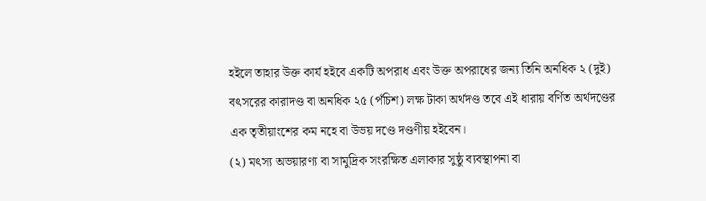হইলে তাহার উক্ত কার্য হইবে একটি অপরাধ এবং উক্ত অপরাধের জন্য তিনি অনধিক ২ (দুই) বৎসরের কারাদণ্ড বা অনধিক ২৫ (পঁচিশ) লক্ষ টাকা অর্থদণ্ড তবে এই ধারায় বর্ণিত অর্থদণ্ডের এক তৃতীয়াংশের কম নহে বা উভয় দণ্ডে দণ্ডণীয় হইবেন।
(২) মৎস্য অভয়ারণ্য বা সামুদ্রিক সংরক্ষিত এলাকার সুষ্ঠু ব্যবস্থাপনা বা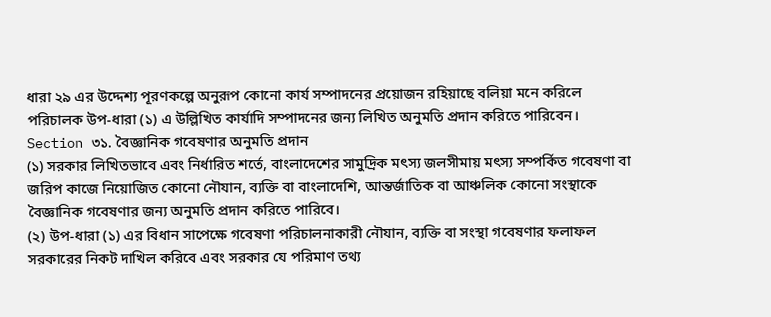ধারা ২৯ এর উদ্দেশ্য পূরণকল্পে অনুরূপ কোনো কার্য সম্পাদনের প্রয়োজন রহিয়াছে বলিয়া মনে করিলে পরিচালক উপ-ধারা (১) এ উল্লিখিত কার্যাদি সম্পাদনের জন্য লিখিত অনুমতি প্রদান করিতে পারিবেন।
Section ৩১. বৈজ্ঞানিক গবেষণার অনুমতি প্রদান
(১) সরকার লিখিতভাবে এবং নির্ধারিত শর্তে, বাংলাদেশের সামুদ্রিক মৎস্য জলসীমায় মৎস্য সম্পর্কিত গবেষণা বা জরিপ কাজে নিয়োজিত কোনো নৌযান, ব্যক্তি বা বাংলাদেশি, আন্তর্জাতিক বা আঞ্চলিক কোনো সংস্থাকে বৈজ্ঞানিক গবেষণার জন্য অনুমতি প্রদান করিতে পারিবে।
(২) উপ-ধারা (১) এর বিধান সাপেক্ষে গবেষণা পরিচালনাকারী নৌযান, ব্যক্তি বা সংস্থা গবেষণার ফলাফল সরকারের নিকট দাখিল করিবে এবং সরকার যে পরিমাণ তথ্য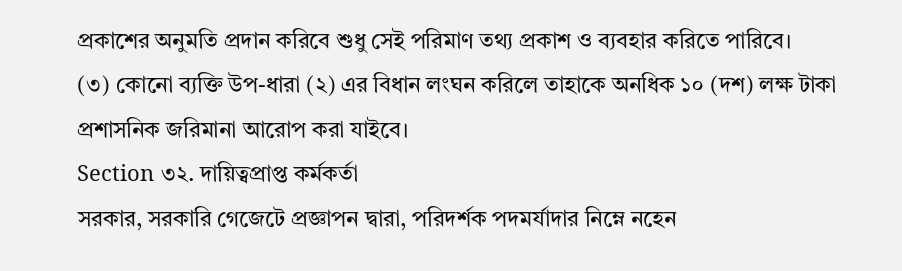প্রকাশের অনুমতি প্রদান করিবে শুধু সেই পরিমাণ তথ্য প্রকাশ ও ব্যবহার করিতে পারিবে।
(৩) কোনো ব্যক্তি উপ-ধারা (২) এর বিধান লংঘন করিলে তাহাকে অনধিক ১০ (দশ) লক্ষ টাকা প্রশাসনিক জরিমানা আরোপ করা যাইবে।
Section ৩২. দায়িত্বপ্রাপ্ত কর্মকর্তা
সরকার, সরকারি গেজেটে প্রজ্ঞাপন দ্বারা, পরিদর্শক পদমর্যাদার নিম্নে নহেন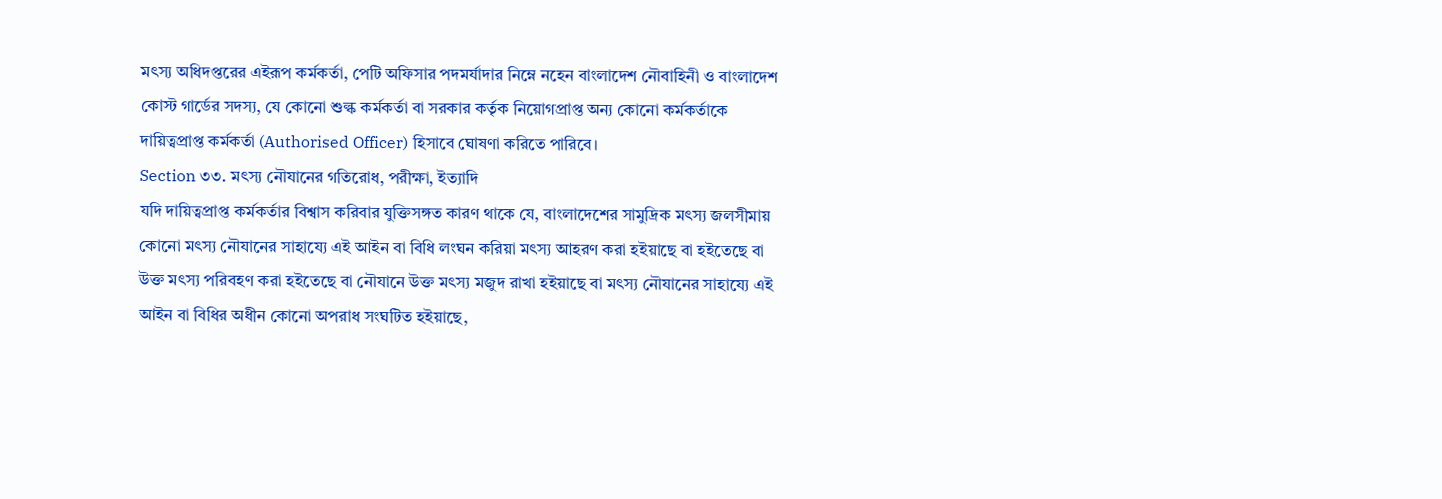মৎস্য অধিদপ্তরের এইরূপ কর্মকর্তা, পেটি অফিসার পদমর্যাদার নিম্নে নহেন বাংলাদেশ নৌবাহিনী ও বাংলাদেশ কোস্ট গার্ডের সদস্য, যে কোনো শুল্ক কর্মকর্তা বা সরকার কর্তৃক নিয়োগপ্রাপ্ত অন্য কোনো কর্মকর্তাকে দায়িত্বপ্রাপ্ত কর্মকর্তা (Authorised Officer) হিসাবে ঘোষণা করিতে পারিবে।
Section ৩৩. মৎস্য নৌযানের গতিরোধ, পরীক্ষা, ইত্যাদি
যদি দায়িত্বপ্রাপ্ত কর্মকর্তার বিশ্বাস করিবার যুক্তিসঙ্গত কারণ থাকে যে, বাংলাদেশের সামুদ্রিক মৎস্য জলসীমায় কোনো মৎস্য নৌযানের সাহায্যে এই আইন বা বিধি লংঘন করিয়া মৎস্য আহরণ করা হইয়াছে বা হইতেছে বা উক্ত মৎস্য পরিবহণ করা হইতেছে বা নৌযানে উক্ত মৎস্য মজুদ রাখা হইয়াছে বা মৎস্য নৌযানের সাহায্যে এই আইন বা বিধির অধীন কোনো অপরাধ সংঘটিত হইয়াছে,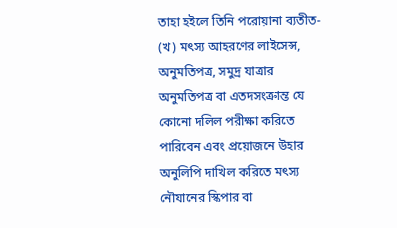তাহা হইলে তিনি পরোয়ানা ব্যতীত-
(খ) মৎস্য আহরণের লাইসেন্স, অনুমতিপত্র, সমুদ্র যাত্রার অনুমতিপত্র বা এতদসংক্রান্ত যে কোনো দলিল পরীক্ষা করিতে পারিবেন এবং প্রয়োজনে উহার অনুলিপি দাখিল করিতে মৎস্য নৌযানের স্কিপার বা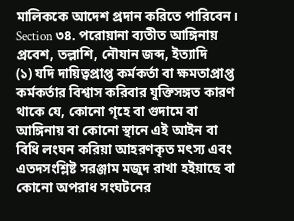মালিককে আদেশ প্রদান করিতে পারিবেন।
Section ৩৪. পরোয়ানা ব্যতীত আঙ্গিনায় প্রবেশ, তল্লাশি, নৌযান জব্দ, ইত্যাদি
(১) যদি দায়িত্বপ্রাপ্ত কর্মকর্তা বা ক্ষমতাপ্রাপ্ত কর্মকর্তার বিশ্বাস করিবার যুক্তিসঙ্গত কারণ থাকে যে, কোনো গৃহে বা গুদামে বা আঙ্গিনায় বা কোনো স্থানে এই আইন বা বিধি লংঘন করিয়া আহরণকৃত মৎস্য এবং এতদসংশ্লিষ্ট সরঞ্জাম মজুদ রাখা হইয়াছে বা কোনো অপরাধ সংঘটনের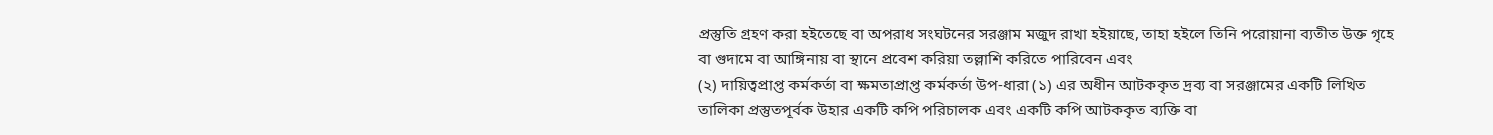প্রস্তুতি গ্রহণ করা হইতেছে বা অপরাধ সংঘটনের সরঞ্জাম মজুদ রাখা হইয়াছে, তাহা হইলে তিনি পরোয়ানা ব্যতীত উক্ত গৃহে বা গুদামে বা আঙ্গিনায় বা স্থানে প্রবেশ করিয়া তল্লাশি করিতে পারিবেন এবং
(২) দায়িত্বপ্রাপ্ত কর্মকর্তা বা ক্ষমতাপ্রাপ্ত কর্মকর্তা উপ-ধারা (১) এর অধীন আটককৃত দ্রব্য বা সরঞ্জামের একটি লিখিত তালিকা প্রস্তুতপূর্বক উহার একটি কপি পরিচালক এবং একটি কপি আটককৃত ব্যক্তি বা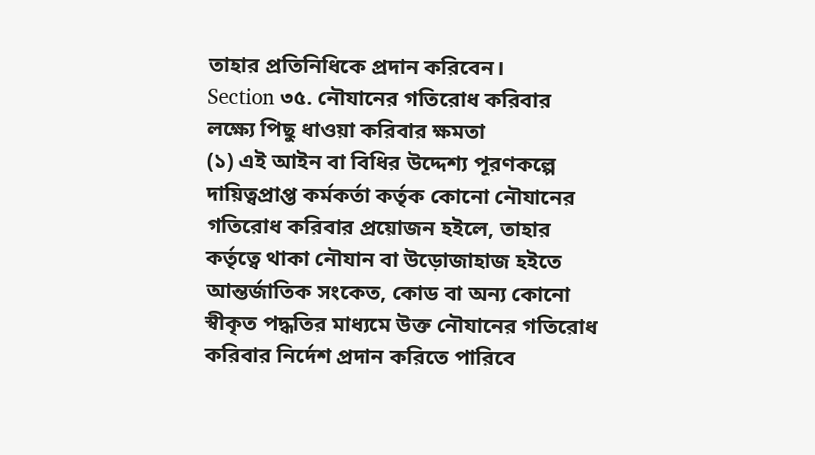তাহার প্রতিনিধিকে প্রদান করিবেন।
Section ৩৫. নৌযানের গতিরোধ করিবার লক্ষ্যে পিছু ধাওয়া করিবার ক্ষমতা
(১) এই আইন বা বিধির উদ্দেশ্য পূরণকল্পে দায়িত্বপ্রাপ্ত কর্মকর্তা কর্তৃক কোনো নৌযানের গতিরোধ করিবার প্রয়োজন হইলে, তাহার কর্তৃত্বে থাকা নৌযান বা উড়োজাহাজ হইতে আন্তর্জাতিক সংকেত, কোড বা অন্য কোনো স্বীকৃত পদ্ধতির মাধ্যমে উক্ত নৌযানের গতিরোধ করিবার নির্দেশ প্রদান করিতে পারিবে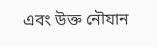এবং উক্ত নৌযান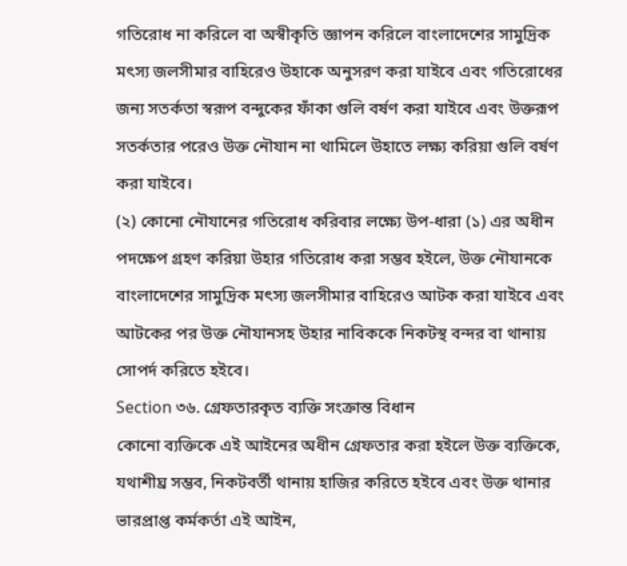গতিরোধ না করিলে বা অস্বীকৃতি জ্ঞাপন করিলে বাংলাদেশের সামুদ্রিক মৎস্য জলসীমার বাহিরেও উহাকে অনুসরণ করা যাইবে এবং গতিরোধের জন্য সতর্কতা স্বরূপ বন্দুকের ফাঁকা গুলি বর্ষণ করা যাইবে এবং উক্তরূপ সতর্কতার পরেও উক্ত নৌযান না থামিলে উহাতে লক্ষ্য করিয়া গুলি বর্ষণ করা যাইবে।
(২) কোনো নৌযানের গতিরোধ করিবার লক্ষ্যে উপ-ধারা (১) এর অধীন পদক্ষেপ গ্রহণ করিয়া উহার গতিরোধ করা সম্ভব হইলে, উক্ত নৌযানকে বাংলাদেশের সামুদ্রিক মৎস্য জলসীমার বাহিরেও আটক করা যাইবে এবং আটকের পর উক্ত নৌযানসহ উহার নাবিককে নিকটস্থ বন্দর বা থানায় সোপর্দ করিতে হইবে।
Section ৩৬. গ্রেফতারকৃত ব্যক্তি সংক্রান্ত বিধান
কোনো ব্যক্তিকে এই আইনের অধীন গ্রেফতার করা হইলে উক্ত ব্যক্তিকে, যথাশীঘ্র সম্ভব, নিকটবর্তী থানায় হাজির করিতে হইবে এবং উক্ত থানার ভারপ্রাপ্ত কর্মকর্তা এই আইন,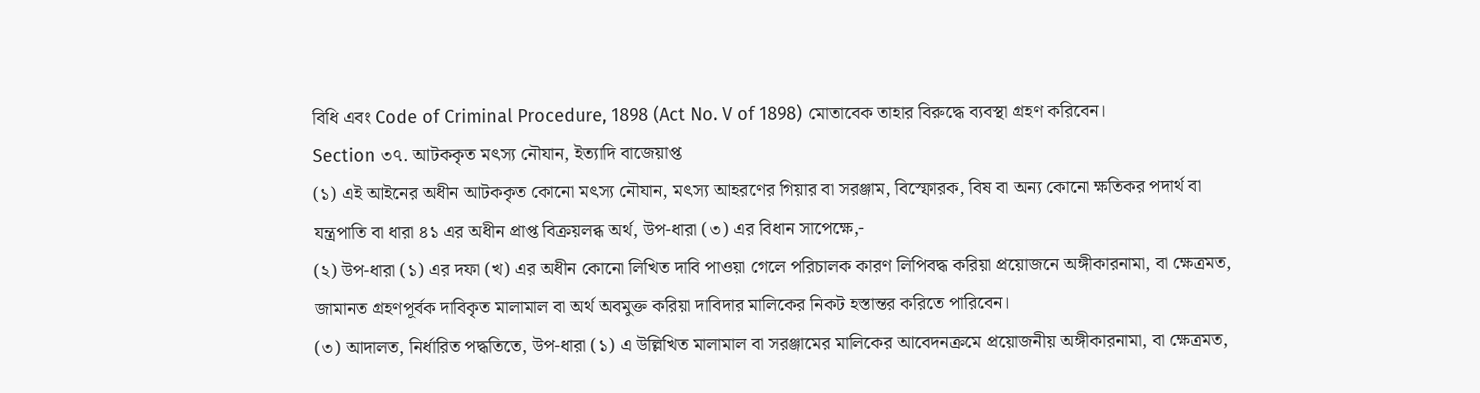বিধি এবং Code of Criminal Procedure, 1898 (Act No. V of 1898) মোতাবেক তাহার বিরুদ্ধে ব্যবস্থা গ্রহণ করিবেন।
Section ৩৭. আটককৃত মৎস্য নৌযান, ইত্যাদি বাজেয়াপ্ত
(১) এই আইনের অধীন আটককৃত কোনো মৎস্য নৌযান, মৎস্য আহরণের গিয়ার বা সরঞ্জাম, বিস্ফোরক, বিষ বা অন্য কোনো ক্ষতিকর পদার্থ বা যন্ত্রপাতি বা ধারা ৪১ এর অধীন প্রাপ্ত বিক্রয়লব্ধ অর্থ, উপ-ধারা (৩) এর বিধান সাপেক্ষে,-
(২) উপ-ধারা (১) এর দফা (খ) এর অধীন কোনো লিখিত দাবি পাওয়া গেলে পরিচালক কারণ লিপিবদ্ধ করিয়া প্রয়োজনে অঙ্গীকারনামা, বা ক্ষেত্রমত, জামানত গ্রহণপূর্বক দাবিকৃত মালামাল বা অর্থ অবমুক্ত করিয়া দাবিদার মালিকের নিকট হস্তান্তর করিতে পারিবেন।
(৩) আদালত, নির্ধারিত পদ্ধতিতে, উপ-ধারা (১) এ উল্লিখিত মালামাল বা সরঞ্জামের মালিকের আবেদনক্রমে প্রয়োজনীয় অঙ্গীকারনামা, বা ক্ষেত্রমত,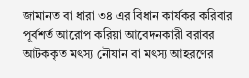জামানত বা ধারা ৩৪ এর বিধান কার্যকর করিবার পূর্বশর্ত আরোপ করিয়া আবেদনকারী বরাবর আটককৃত মৎস্য নৌযান বা মৎস্য আহরণের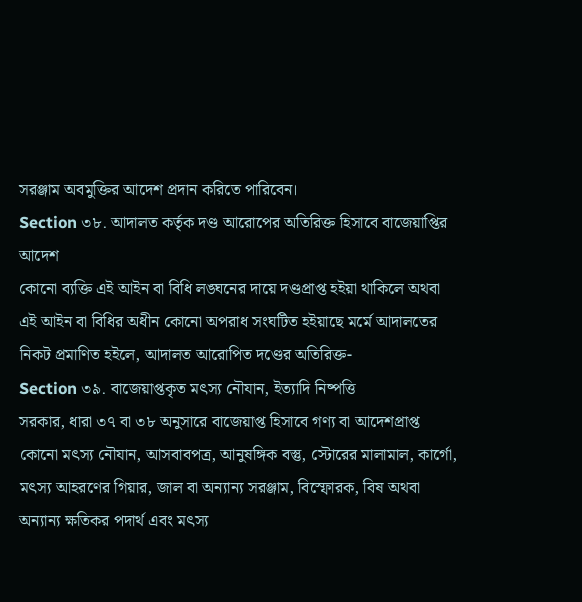সরঞ্জাম অবমুক্তির আদেশ প্রদান করিতে পারিবেন।
Section ৩৮. আদালত কর্তৃক দণ্ড আরোপের অতিরিক্ত হিসাবে বাজেয়াপ্তির আদেশ
কোনো ব্যক্তি এই আইন বা বিধি লঙ্ঘনের দায়ে দণ্ডপ্রাপ্ত হইয়া থাকিলে অথবা এই আইন বা বিধির অধীন কোনো অপরাধ সংঘটিত হইয়াছে মর্মে আদালতের নিকট প্রমাণিত হইলে, আদালত আরোপিত দণ্ডের অতিরিক্ত-
Section ৩৯. বাজেয়াপ্তকৃত মৎস্য নৌযান, ইত্যাদি নিষ্পত্তি
সরকার, ধারা ৩৭ বা ৩৮ অনুসারে বাজেয়াপ্ত হিসাবে গণ্য বা আদেশপ্রাপ্ত কোনো মৎস্য নৌযান, আসবাবপত্র, আনুষঙ্গিক বস্তু, স্টোরের মালামাল, কার্গো, মৎস্য আহরণের গিয়ার, জাল বা অন্যান্য সরঞ্জাম, বিস্ফোরক, বিষ অথবা অন্যান্য ক্ষতিকর পদার্থ এবং মৎস্য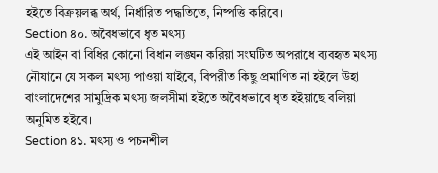হইতে বিক্রয়লব্ধ অর্থ, নির্ধারিত পদ্ধতিতে, নিষ্পত্তি করিবে।
Section ৪০. অবৈধভাবে ধৃত মৎস্য
এই আইন বা বিধির কোনো বিধান লঙ্ঘন করিয়া সংঘটিত অপরাধে ব্যবহৃত মৎস্য নৌযানে যে সকল মৎস্য পাওয়া যাইবে, বিপরীত কিছু প্রমাণিত না হইলে উহা বাংলাদেশের সামুদ্রিক মৎস্য জলসীমা হইতে অবৈধভাবে ধৃত হইয়াছে বলিয়া অনুমিত হইবে।
Section ৪১. মৎস্য ও পচনশীল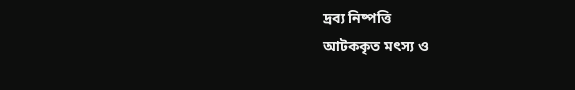দ্রব্য নিষ্পত্তি
আটককৃত মৎস্য ও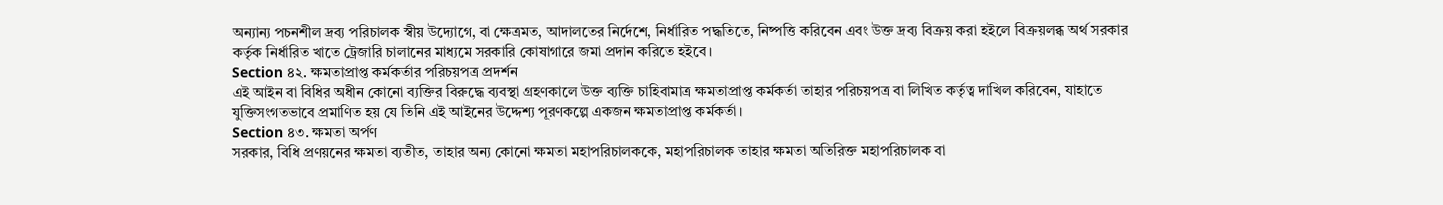অন্যান্য পচনশীল দ্রব্য পরিচালক স্বীয় উদ্যোগে, বা ক্ষেত্রমত, আদালতের নির্দেশে, নির্ধারিত পদ্ধতিতে, নিষ্পত্তি করিবেন এবং উক্ত দ্রব্য বিক্রয় করা হইলে বিক্রয়লব্ধ অর্থ সরকার কর্তৃক নির্ধারিত খাতে ট্রেজারি চালানের মাধ্যমে সরকারি কোষাগারে জমা প্রদান করিতে হইবে।
Section ৪২. ক্ষমতাপ্রাপ্ত কর্মকর্তার পরিচয়পত্র প্রদর্শন
এই আইন বা বিধির অধীন কোনো ব্যক্তির বিরুদ্ধে ব্যবস্থা গ্রহণকালে উক্ত ব্যক্তি চাহিবামাত্র ক্ষমতাপ্রাপ্ত কর্মকর্তা তাহার পরিচয়পত্র বা লিখিত কর্তৃত্ব দাখিল করিবেন, যাহাতে যুক্তিসংগতভাবে প্রমাণিত হয় যে তিনি এই আইনের উদ্দেশ্য পূরণকল্পে একজন ক্ষমতাপ্রাপ্ত কর্মকর্তা।
Section ৪৩. ক্ষমতা অর্পণ
সরকার, বিধি প্রণয়নের ক্ষমতা ব্যতীত, তাহার অন্য কোনো ক্ষমতা মহাপরিচালককে, মহাপরিচালক তাহার ক্ষমতা অতিরিক্ত মহাপরিচালক বা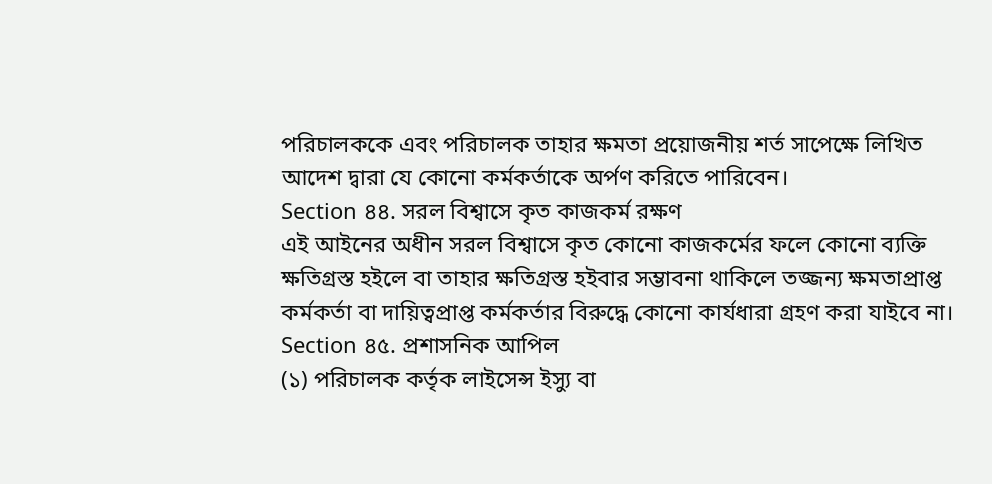পরিচালককে এবং পরিচালক তাহার ক্ষমতা প্রয়োজনীয় শর্ত সাপেক্ষে লিখিত আদেশ দ্বারা যে কোনো কর্মকর্তাকে অর্পণ করিতে পারিবেন।
Section ৪৪. সরল বিশ্বাসে কৃত কাজকর্ম রক্ষণ
এই আইনের অধীন সরল বিশ্বাসে কৃত কোনো কাজকর্মের ফলে কোনো ব্যক্তি ক্ষতিগ্রস্ত হইলে বা তাহার ক্ষতিগ্রস্ত হইবার সম্ভাবনা থাকিলে তজ্জন্য ক্ষমতাপ্রাপ্ত কর্মকর্তা বা দায়িত্বপ্রাপ্ত কর্মকর্তার বিরুদ্ধে কোনো কার্যধারা গ্রহণ করা যাইবে না।
Section ৪৫. প্রশাসনিক আপিল
(১) পরিচালক কর্তৃক লাইসেন্স ইস্যু বা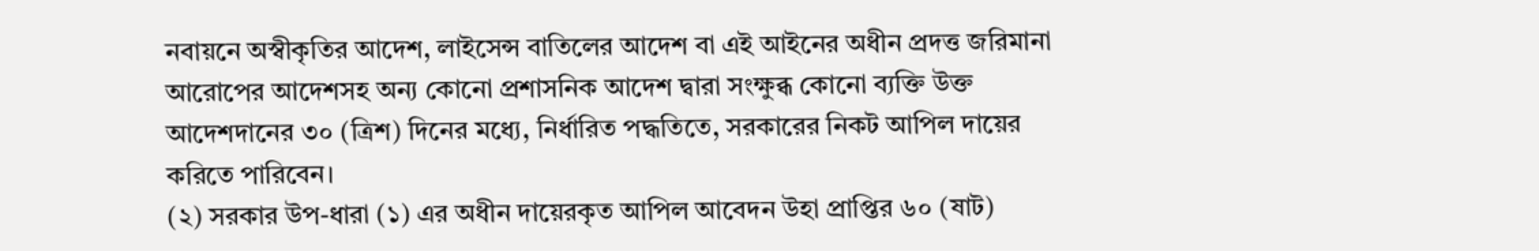নবায়নে অস্বীকৃতির আদেশ, লাইসেন্স বাতিলের আদেশ বা এই আইনের অধীন প্রদত্ত জরিমানা আরোপের আদেশসহ অন্য কোনো প্রশাসনিক আদেশ দ্বারা সংক্ষুব্ধ কোনো ব্যক্তি উক্ত আদেশদানের ৩০ (ত্রিশ) দিনের মধ্যে, নির্ধারিত পদ্ধতিতে, সরকারের নিকট আপিল দায়ের করিতে পারিবেন।
(২) সরকার উপ-ধারা (১) এর অধীন দায়েরকৃত আপিল আবেদন উহা প্রাপ্তির ৬০ (ষাট)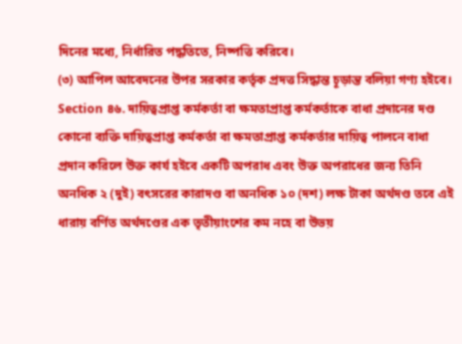দিনের মধ্যে, নির্ধারিত পদ্ধতিতে, নিষ্পত্তি করিবে।
(৩) আপিল আবেদনের উপর সরকার কর্তৃক প্রদত্ত সিদ্ধান্ত চূড়ান্ত বলিয়া গণ্য হইবে।
Section ৪৬. দায়িত্বপ্রাপ্ত কর্মকর্তা বা ক্ষমতাপ্রাপ্ত কর্মকর্তাকে বাধা প্রদানের দণ্ড
কোনো ব্যক্তি দায়িত্বপ্রাপ্ত কর্মকর্তা বা ক্ষমতাপ্রাপ্ত কর্মকর্তার দায়িত্ব পালনে বাধা প্রদান করিলে উক্ত কার্য হইবে একটি অপরাধ এবং উক্ত অপরাধের জন্য তিনি অনধিক ২ (দুই) বৎসরের কারাদণ্ড বা অনধিক ১০ (দশ) লক্ষ টাকা অর্থদণ্ড তবে এই ধারায় বর্ণিত অর্থদণ্ডের এক তৃতীয়াংশের কম নহে বা উভয়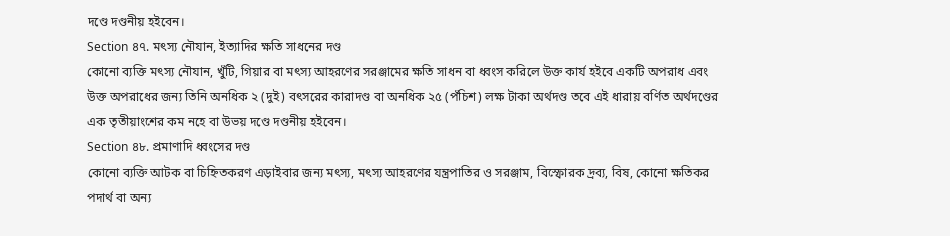দণ্ডে দণ্ডনীয় হইবেন।
Section ৪৭. মৎস্য নৌযান, ইত্যাদির ক্ষতি সাধনের দণ্ড
কোনো ব্যক্তি মৎস্য নৌযান, খুঁটি, গিয়ার বা মৎস্য আহরণের সরঞ্জামের ক্ষতি সাধন বা ধ্বংস করিলে উক্ত কার্য হইবে একটি অপরাধ এবং উক্ত অপরাধের জন্য তিনি অনধিক ২ (দুই) বৎসরের কারাদণ্ড বা অনধিক ২৫ (পঁচিশ) লক্ষ টাকা অর্থদণ্ড তবে এই ধারায় বর্ণিত অর্থদণ্ডের এক তৃতীয়াংশের কম নহে বা উভয় দণ্ডে দণ্ডনীয় হইবেন।
Section ৪৮. প্রমাণাদি ধ্বংসের দণ্ড
কোনো ব্যক্তি আটক বা চিহ্নিতকরণ এড়াইবার জন্য মৎস্য, মৎস্য আহরণের যন্ত্রপাতির ও সরঞ্জাম, বিস্ফোরক দ্রব্য, বিষ, কোনো ক্ষতিকর পদার্থ বা অন্য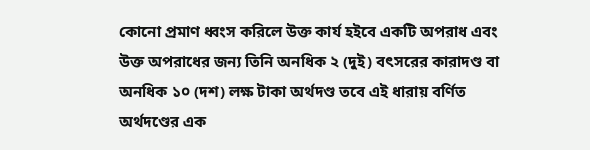কোনো প্রমাণ ধ্বংস করিলে উক্ত কার্য হইবে একটি অপরাধ এবং উক্ত অপরাধের জন্য তিনি অনধিক ২ (দুই) বৎসরের কারাদণ্ড বা অনধিক ১০ (দশ) লক্ষ টাকা অর্থদণ্ড তবে এই ধারায় বর্ণিত অর্থদণ্ডের এক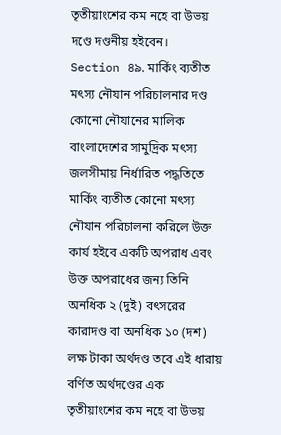তৃতীয়াংশের কম নহে বা উভয় দণ্ডে দণ্ডনীয় হইবেন।
Section ৪৯. মার্কিং ব্যতীত মৎস্য নৌযান পরিচালনার দণ্ড
কোনো নৌযানের মালিক বাংলাদেশের সামুদ্রিক মৎস্য জলসীমায় নির্ধারিত পদ্ধতিতে মার্কিং ব্যতীত কোনো মৎস্য নৌযান পরিচালনা করিলে উক্ত কার্য হইবে একটি অপরাধ এবং উক্ত অপরাধের জন্য তিনি অনধিক ২ (দুই) বৎসরের কারাদণ্ড বা অনধিক ১০ (দশ) লক্ষ টাকা অর্থদণ্ড তবে এই ধারায় বর্ণিত অর্থদণ্ডের এক তৃতীয়াংশের কম নহে বা উভয়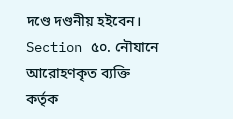দণ্ডে দণ্ডনীয় হইবেন।
Section ৫০. নৌযানে আরোহণকৃত ব্যক্তি কর্তৃক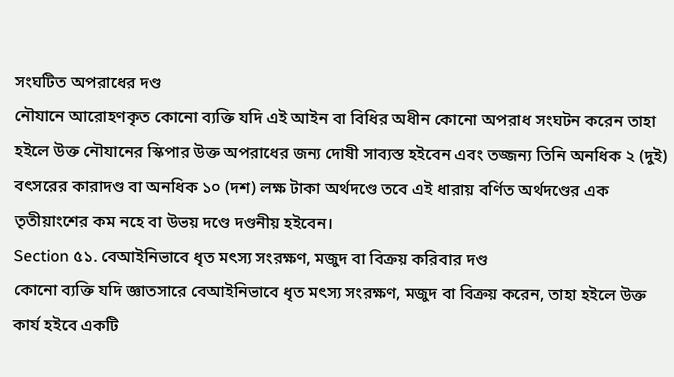সংঘটিত অপরাধের দণ্ড
নৌযানে আরোহণকৃত কোনো ব্যক্তি যদি এই আইন বা বিধির অধীন কোনো অপরাধ সংঘটন করেন তাহা হইলে উক্ত নৌযানের স্কিপার উক্ত অপরাধের জন্য দোষী সাব্যস্ত হইবেন এবং তজ্জন্য তিনি অনধিক ২ (দুই) বৎসরের কারাদণ্ড বা অনধিক ১০ (দশ) লক্ষ টাকা অর্থদণ্ডে তবে এই ধারায় বর্ণিত অর্থদণ্ডের এক তৃতীয়াংশের কম নহে বা উভয় দণ্ডে দণ্ডনীয় হইবেন।
Section ৫১. বেআইনিভাবে ধৃত মৎস্য সংরক্ষণ, মজুদ বা বিক্রয় করিবার দণ্ড
কোনো ব্যক্তি যদি জ্ঞাতসারে বেআইনিভাবে ধৃত মৎস্য সংরক্ষণ, মজুদ বা বিক্রয় করেন, তাহা হইলে উক্ত কার্য হইবে একটি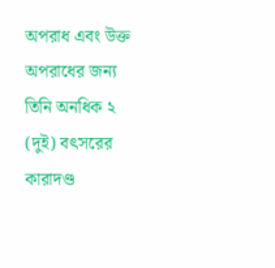অপরাধ এবং উক্ত অপরাধের জন্য তিনি অনধিক ২ (দুই) বৎসরের কারাদণ্ড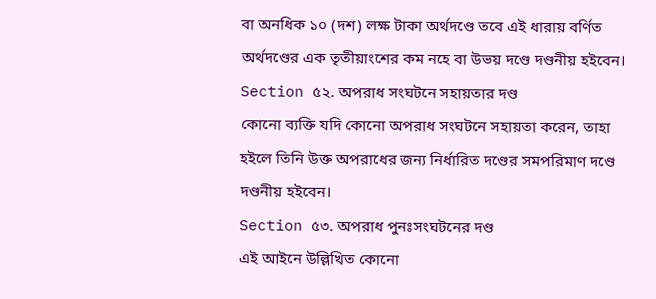বা অনধিক ১০ (দশ) লক্ষ টাকা অর্থদণ্ডে তবে এই ধারায় বর্ণিত অর্থদণ্ডের এক তৃতীয়াংশের কম নহে বা উভয় দণ্ডে দণ্ডনীয় হইবেন।
Section ৫২. অপরাধ সংঘটনে সহায়তার দণ্ড
কোনো ব্যক্তি যদি কোনো অপরাধ সংঘটনে সহায়তা করেন, তাহা হইলে তিনি উক্ত অপরাধের জন্য নির্ধারিত দণ্ডের সমপরিমাণ দণ্ডে দণ্ডনীয় হইবেন।
Section ৫৩. অপরাধ পুনঃসংঘটনের দণ্ড
এই আইনে উল্লিখিত কোনো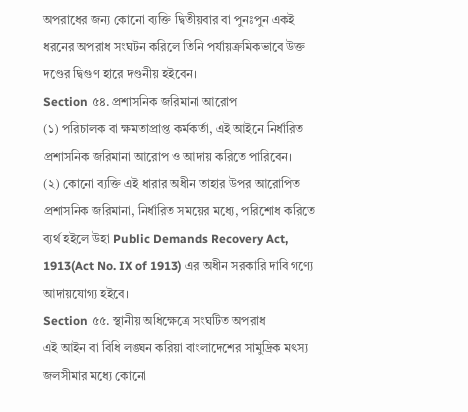অপরাধের জন্য কোনো ব্যক্তি দ্বিতীয়বার বা পুনঃপুন একই ধরনের অপরাধ সংঘটন করিলে তিনি পর্যায়ক্রমিকভাবে উক্ত দণ্ডের দ্বিগুণ হারে দণ্ডনীয় হইবেন।
Section ৫৪. প্রশাসনিক জরিমানা আরোপ
(১) পরিচালক বা ক্ষমতাপ্রাপ্ত কর্মকর্তা, এই আইনে নির্ধারিত প্রশাসনিক জরিমানা আরোপ ও আদায় করিতে পারিবেন।
(২) কোনো ব্যক্তি এই ধারার অধীন তাহার উপর আরোপিত প্রশাসনিক জরিমানা, নির্ধারিত সময়ের মধ্যে, পরিশোধ করিতে ব্যর্থ হইলে উহা Public Demands Recovery Act, 1913(Act No. IX of 1913) এর অধীন সরকারি দাবি গণ্যে আদায়যোগ্য হইবে।
Section ৫৫. স্থানীয় অধিক্ষেত্রে সংঘটিত অপরাধ
এই আইন বা বিধি লঙ্ঘন করিয়া বাংলাদেশের সামুদ্রিক মৎস্য জলসীমার মধ্যে কোনো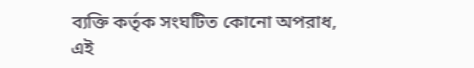ব্যক্তি কর্তৃক সংঘটিত কোনো অপরাধ, এই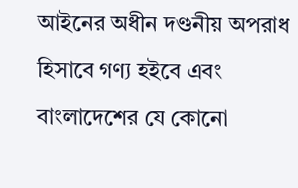আইনের অধীন দণ্ডনীয় অপরাধ হিসাবে গণ্য হইবে এবং বাংলাদেশের যে কোনো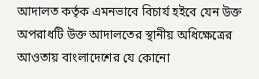আদালত কর্তৃক এমনভাবে বিচার্য হইবে যেন উক্ত অপরাধটি উক্ত আদালতের স্থানীয় অধিক্ষেত্রের আওতায় বাংলাদেশের যে কোনো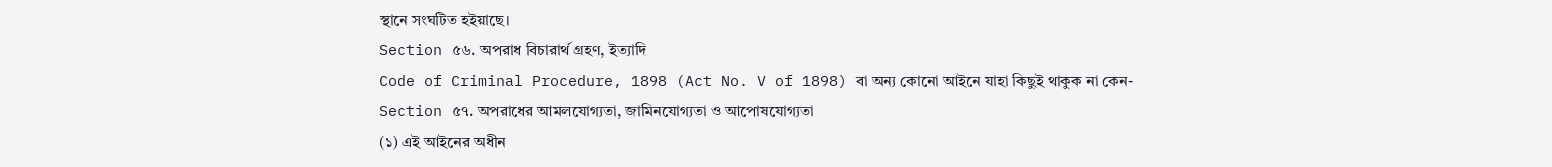স্থানে সংঘটিত হইয়াছে।
Section ৫৬. অপরাধ বিচারার্থ গ্রহণ, ইত্যাদি
Code of Criminal Procedure, 1898 (Act No. V of 1898) বা অন্য কোনো আইনে যাহা কিছুই থাকুক না কেন-
Section ৫৭. অপরাধের আমলযোগ্যতা, জামিনযোগ্যতা ও আপোষযোগ্যতা
(১) এই আইনের অধীন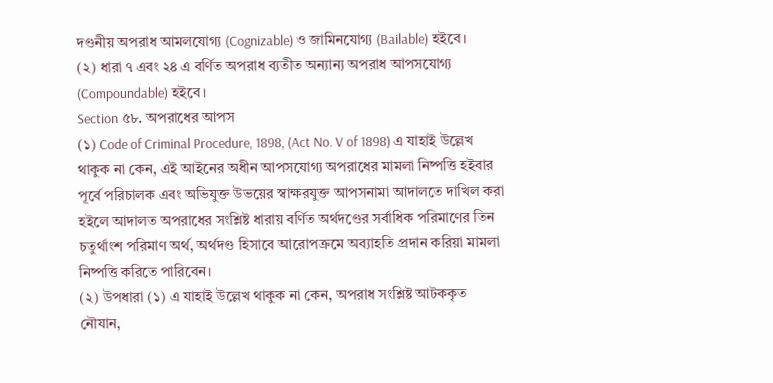দণ্ডনীয় অপরাধ আমলযোগ্য (Cognizable) ও জামিনযোগ্য (Bailable) হইবে।
(২) ধারা ৭ এবং ২৪ এ বর্ণিত অপরাধ ব্যতীত অন্যান্য অপরাধ আপসযোগ্য (Compoundable) হইবে।
Section ৫৮. অপরাধের আপস
(১) Code of Criminal Procedure, 1898, (Act No. V of 1898) এ যাহাই উল্লেখ থাকুক না কেন, এই আইনের অধীন আপসযোগ্য অপরাধের মামলা নিষ্পত্তি হইবার পূর্বে পরিচালক এবং অভিযুক্ত উভয়ের স্বাক্ষরযুক্ত আপসনামা আদালতে দাখিল করা হইলে আদালত অপরাধের সংশ্লিষ্ট ধারায় বর্ণিত অর্থদণ্ডের সর্বাধিক পরিমাণের তিন চতুর্থাংশ পরিমাণ অর্থ, অর্থদণ্ড হিসাবে আরোপক্রমে অব্যাহতি প্রদান করিয়া মামলা নিষ্পত্তি করিতে পারিবেন।
(২) উপধারা (১) এ যাহাই উল্লেখ থাকুক না কেন, অপরাধ সংশ্লিষ্ট আটককৃত নৌযান,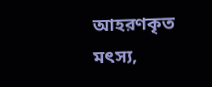আহরণকৃত মৎস্য,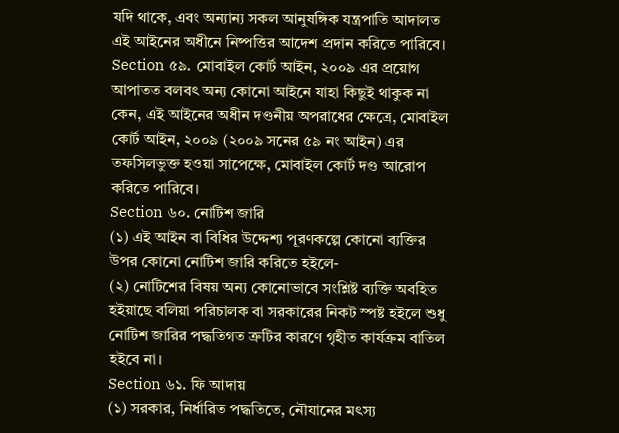যদি থাকে, এবং অন্যান্য সকল আনুষঙ্গিক যন্ত্রপাতি আদালত এই আইনের অধীনে নিষ্পত্তির আদেশ প্রদান করিতে পারিবে।
Section ৫৯. মোবাইল কোর্ট আইন, ২০০৯ এর প্রয়োগ
আপাতত বলবৎ অন্য কোনো আইনে যাহা কিছুই থাকুক না কেন, এই আইনের অধীন দণ্ডনীয় অপরাধের ক্ষেত্রে, মোবাইল কোর্ট আইন, ২০০৯ (২০০৯ সনের ৫৯ নং আইন) এর তফসিলভুক্ত হওয়া সাপেক্ষে, মোবাইল কোর্ট দণ্ড আরোপ করিতে পারিবে।
Section ৬০. নোটিশ জারি
(১) এই আইন বা বিধির উদ্দেশ্য পূরণকল্পে কোনো ব্যক্তির উপর কোনো নোটিশ জারি করিতে হইলে-
(২) নোটিশের বিষয় অন্য কোনোভাবে সংশ্লিষ্ট ব্যক্তি অবহিত হইয়াছে বলিয়া পরিচালক বা সরকারের নিকট স্পষ্ট হইলে শুধু নোটিশ জারির পদ্ধতিগত ত্রুটির কারণে গৃহীত কার্যক্রম বাতিল হইবে না।
Section ৬১. ফি আদায়
(১) সরকার, নির্ধারিত পদ্ধতিতে, নৌযানের মৎস্য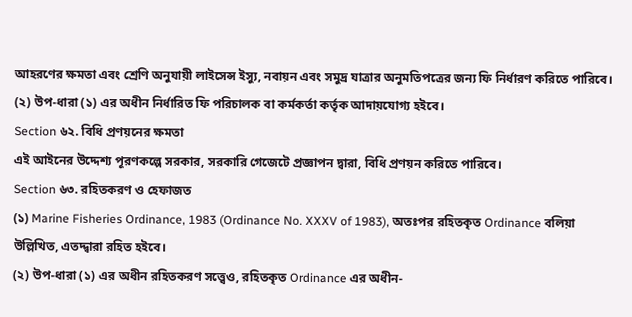আহরণের ক্ষমতা এবং শ্রেণি অনুযায়ী লাইসেন্স ইস্যু, নবায়ন এবং সমুদ্র যাত্রার অনুমতিপত্রের জন্য ফি নির্ধারণ করিতে পারিবে।
(২) উপ-ধারা (১) এর অধীন নির্ধারিত ফি পরিচালক বা কর্মকর্তা কর্তৃক আদায়যোগ্য হইবে।
Section ৬২. বিধি প্রণয়নের ক্ষমতা
এই আইনের উদ্দেশ্য পূরণকল্পে সরকার, সরকারি গেজেটে প্রজ্ঞাপন দ্বারা, বিধি প্রণয়ন করিতে পারিবে।
Section ৬৩. রহিতকরণ ও হেফাজত
(১) Marine Fisheries Ordinance, 1983 (Ordinance No. XXXV of 1983), অতঃপর রহিতকৃত Ordinance বলিয়া উল্লিখিত, এতদ্দ্বারা রহিত হইবে।
(২) উপ-ধারা (১) এর অধীন রহিতকরণ সত্ত্বেও, রহিতকৃত Ordinance এর অধীন-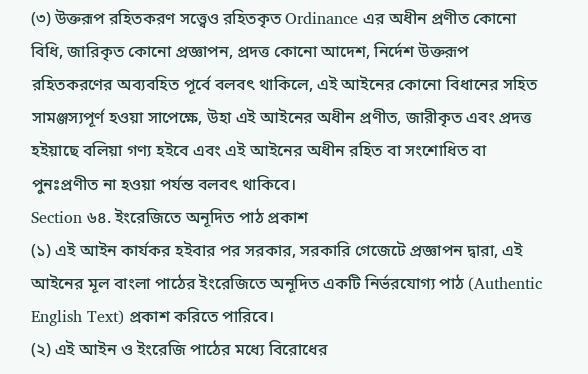(৩) উক্তরূপ রহিতকরণ সত্ত্বেও রহিতকৃত Ordinance এর অধীন প্রণীত কোনো বিধি, জারিকৃত কোনো প্রজ্ঞাপন, প্রদত্ত কোনো আদেশ, নির্দেশ উক্তরূপ রহিতকরণের অব্যবহিত পূর্বে বলবৎ থাকিলে, এই আইনের কোনো বিধানের সহিত সামঞ্জস্যপূর্ণ হওয়া সাপেক্ষে, উহা এই আইনের অধীন প্রণীত, জারীকৃত এবং প্রদত্ত হইয়াছে বলিয়া গণ্য হইবে এবং এই আইনের অধীন রহিত বা সংশোধিত বা পুনঃপ্রণীত না হওয়া পর্যন্ত বলবৎ থাকিবে।
Section ৬৪. ইংরেজিতে অনূদিত পাঠ প্রকাশ
(১) এই আইন কার্যকর হইবার পর সরকার, সরকারি গেজেটে প্রজ্ঞাপন দ্বারা, এই আইনের মূল বাংলা পাঠের ইংরেজিতে অনূদিত একটি নির্ভরযোগ্য পাঠ (Authentic English Text) প্রকাশ করিতে পারিবে।
(২) এই আইন ও ইংরেজি পাঠের মধ্যে বিরোধের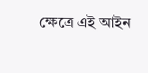ক্ষেত্রে এই আইন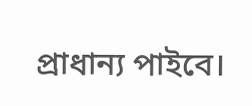প্রাধান্য পাইবে।